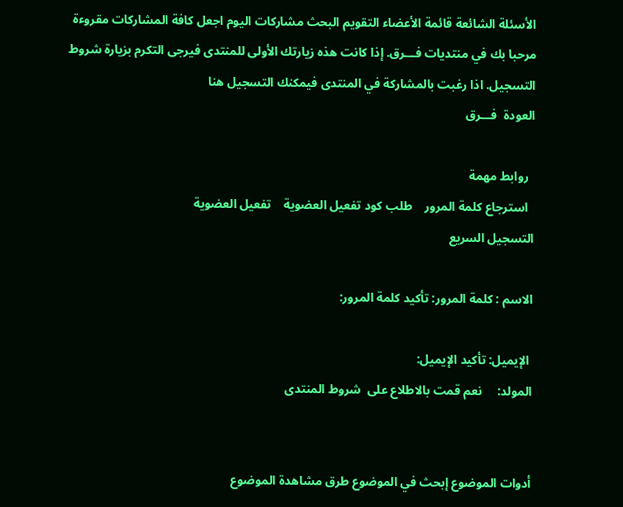الأسئلة الشائعة قائمة الأعضاء التقويم البحث مشاركات اليوم اجعل كافة المشاركات مقروءة
مرحبا بك في منتديات فـــرق. إذا كانت هذه زيارتك الأولى للمنتدى فيرجى التكرم بزيارة شروط التسجيل. اذا رغبت بالمشاركة في المنتدى فيمكنك التسجيل هنا
العودة  فـــرق

  روابط مهمة
  استرجاع كلمة المرور    طلب كود تفعيل العضوية    تفعيل العضوية
التسجيل السريع

الاسم : كلمة المرور: تأكيد كلمة المرور:

 الإيميل: تأكيد الإيميل:
المولد:     نعم قمت بالاطلاع على  شروط المنتدى


أدوات الموضوع إبحث في الموضوع طرق مشاهدة الموضوع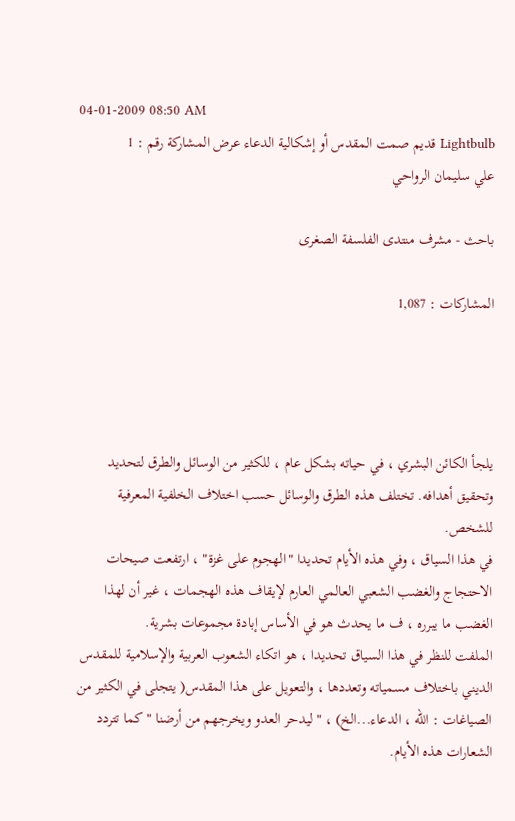04-01-2009 08:50 AM
Lightbulb قديم صمت المقدس أو إشكالية الدعاء عرض المشاركة رقم : 1
علي سليمان الرواحي

باحث - مشرف منتدى الفلسفة الصغرى

المشاركات : 1,087




يلجأ الكائن البشري ، في حياته بشكل عام ، للكثير من الوسائل والطرق لتحديد وتحقيق أهدافه. تختلف هذه الطرق والوسائل حسب اختلاف الخلفية المعرفية للشخص.
في هذا السياق ، وفي هذه الأيام تحديدا "الهجوم على غزة" ، ارتفعت صيحات الاحتجاج والغضب الشعبي العالمي العارم لإيقاف هذه الهجمات ، غير أن لهذا الغضب ما يبرره ، ف ما يحدث هو في الأساس إبادة مجموعات بشرية.
الملفت للنظر في هذا السياق تحديدا ، هو اتكاء الشعوب العربية والإسلامية للمقدس الديني باختلاف مسمياته وتعددها ، والتعويل على هذا المقدس( يتجلى في الكثير من الصياغات : الله ، الدعاء...الخ) ، "ليدحر العدو ويخرجهم من أرضنا " كما تتردد الشعارات هذه الأيام.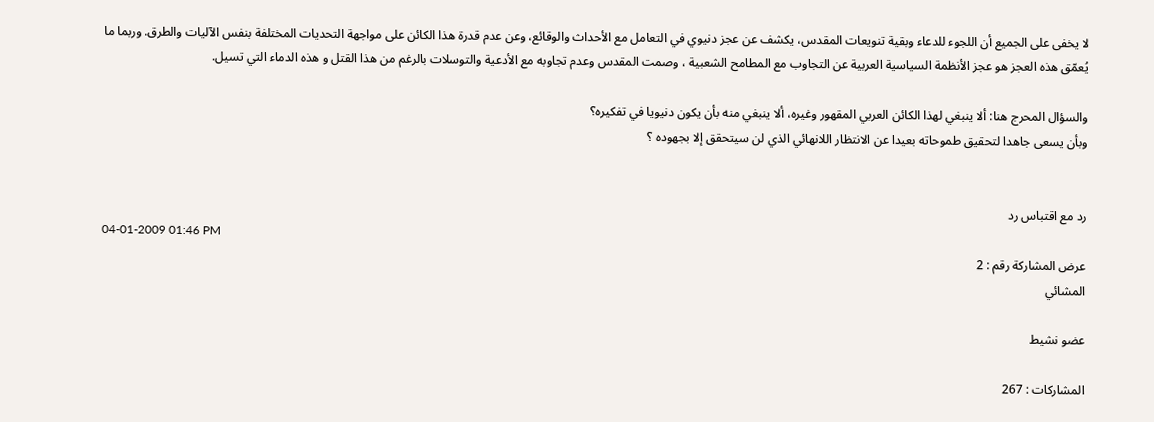لا يخفى على الجميع أن اللجوء للدعاء وبقية تنويعات المقدس، يكشف عن عجز دنيوي في التعامل مع الأحداث والوقائع، وعن عدم قدرة هذا الكائن على مواجهة التحديات المختلفة بنفس الآليات والطرق. وربما ما يُعمّق هذه العجز هو عجز الأنظمة السياسية العربية عن التجاوب مع المطامح الشعبية ، وصمت المقدس وعدم تجاوبه مع الأدعية والتوسلات بالرغم من هذا القتل و هذه الدماء التي تسيل.

والسؤال المحرج هنا: ألا ينبغي لهذا الكائن العربي المقهور وغيره، ألا ينبغي منه بأن يكون دنيويا في تفكيره؟
وبأن يسعى جاهدا لتحقيق طموحاته بعيدا عن الانتظار اللانهائي الذي لن سيتحقق إلا بجهوده ؟


رد مع اقتباس رد
04-01-2009 01:46 PM
عرض المشاركة رقم : 2
المشائي

عضو نشيط

المشاركات : 267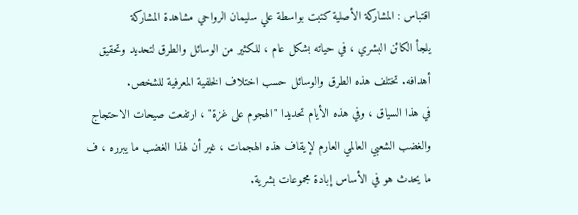اقتباس : المشاركة الأصلية كتبت بواسطة علي سليمان الرواحي مشاهدة المشاركة
يلجأ الكائن البشري ، في حياته بشكل عام ، للكثير من الوسائل والطرق لتحديد وتحقيق أهدافه. تختلف هذه الطرق والوسائل حسب اختلاف الخلفية المعرفية للشخص.
في هذا السياق ، وفي هذه الأيام تحديدا "الهجوم على غزة" ، ارتفعت صيحات الاحتجاج والغضب الشعبي العالمي العارم لإيقاف هذه الهجمات ، غير أن لهذا الغضب ما يبرره ، ف ما يحدث هو في الأساس إبادة مجموعات بشرية.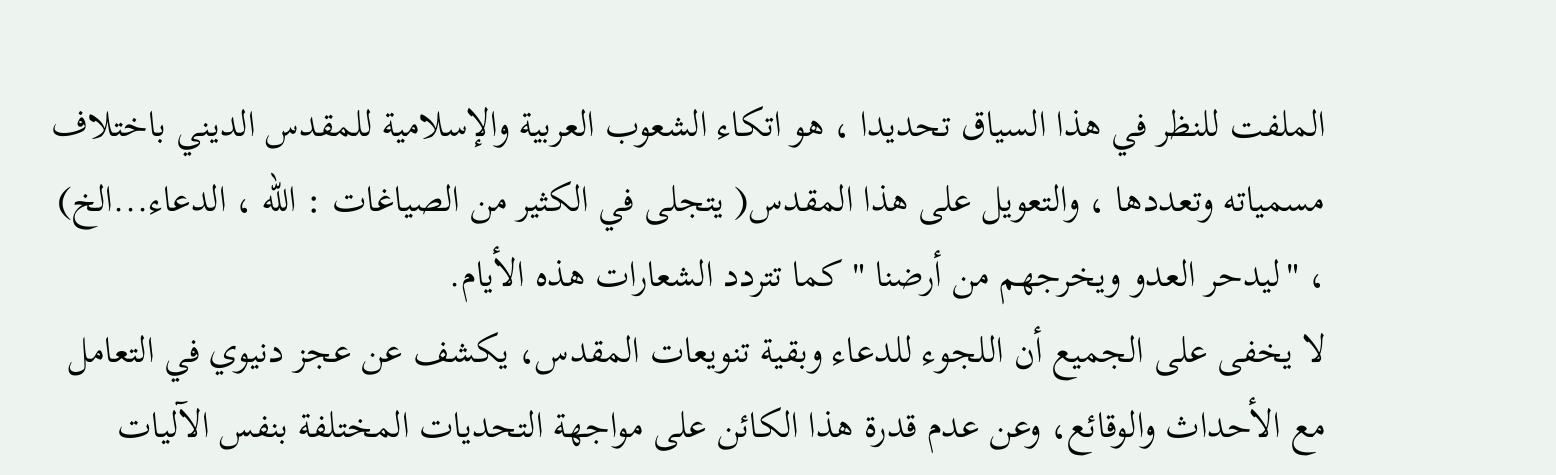الملفت للنظر في هذا السياق تحديدا ، هو اتكاء الشعوب العربية والإسلامية للمقدس الديني باختلاف مسمياته وتعددها ، والتعويل على هذا المقدس( يتجلى في الكثير من الصياغات : الله ، الدعاء...الخ) ، "ليدحر العدو ويخرجهم من أرضنا " كما تتردد الشعارات هذه الأيام.
لا يخفى على الجميع أن اللجوء للدعاء وبقية تنويعات المقدس، يكشف عن عجز دنيوي في التعامل مع الأحداث والوقائع، وعن عدم قدرة هذا الكائن على مواجهة التحديات المختلفة بنفس الآليات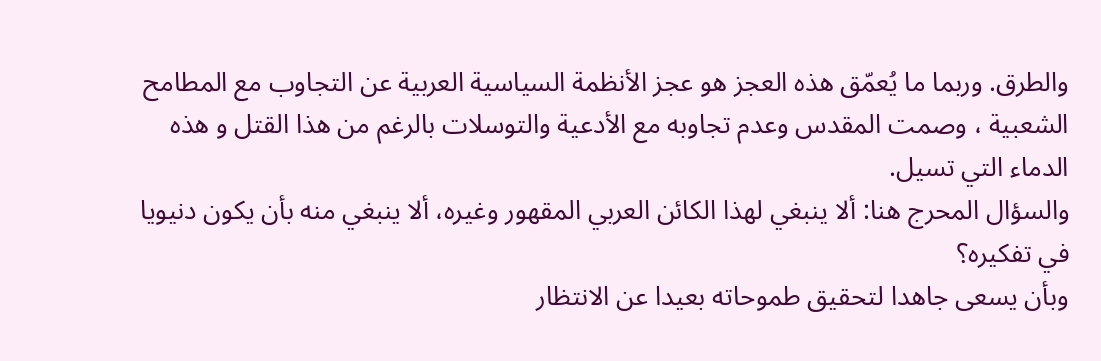والطرق. وربما ما يُعمّق هذه العجز هو عجز الأنظمة السياسية العربية عن التجاوب مع المطامح الشعبية ، وصمت المقدس وعدم تجاوبه مع الأدعية والتوسلات بالرغم من هذا القتل و هذه الدماء التي تسيل.
والسؤال المحرج هنا: ألا ينبغي لهذا الكائن العربي المقهور وغيره، ألا ينبغي منه بأن يكون دنيويا في تفكيره؟
وبأن يسعى جاهدا لتحقيق طموحاته بعيدا عن الانتظار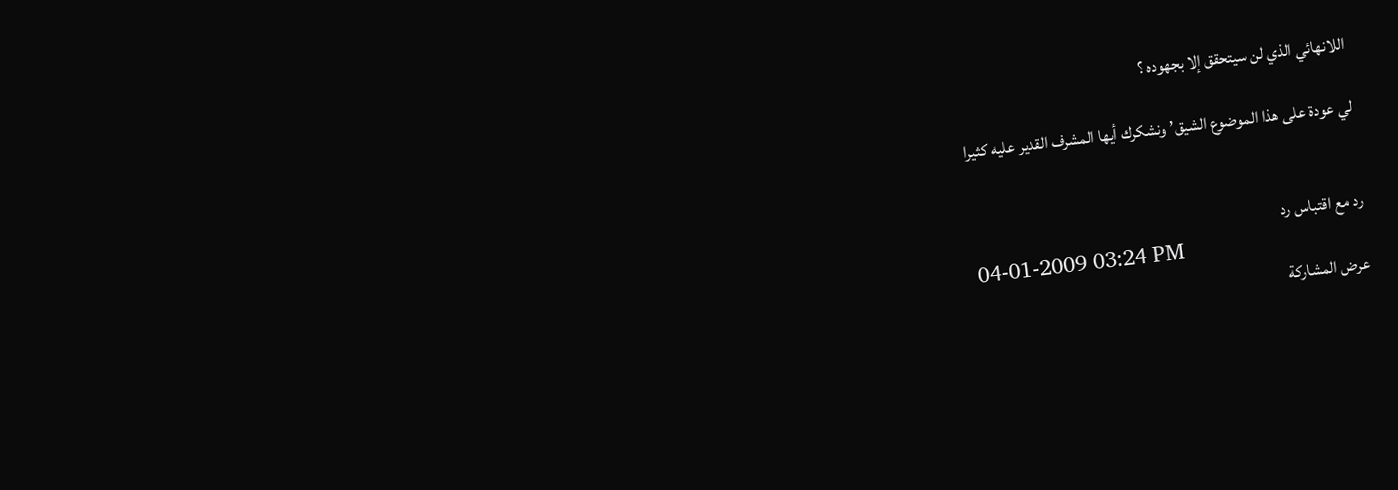اللانهائي الذي لن سيتحقق إلا بجهوده ؟

لي عودة على هذا الموضوع الشيق’ ونشكرك أيها المشرف القدير عليه كثيرا


رد مع اقتباس رد
04-01-2009 03:24 PM
عرض المشاركة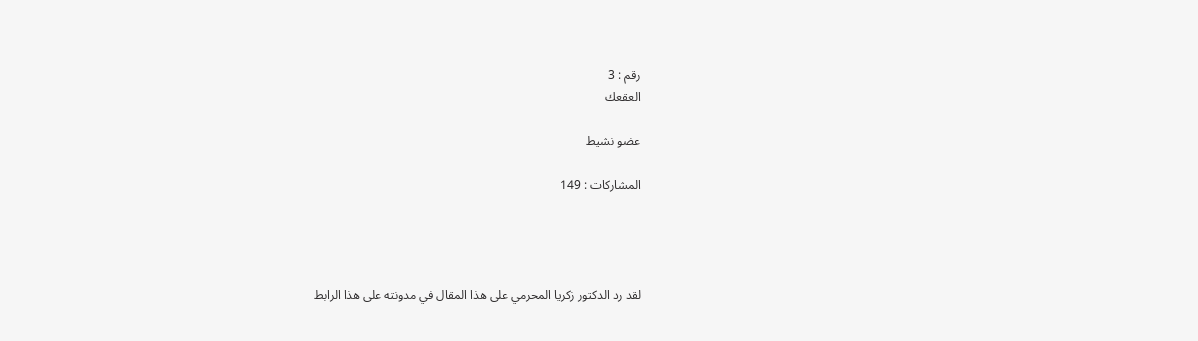رقم : 3
العقعك

عضو نشيط

المشاركات : 149




لقد رد الدكتور زكريا المحرمي على هذا المقال في مدونته على هذا الرابط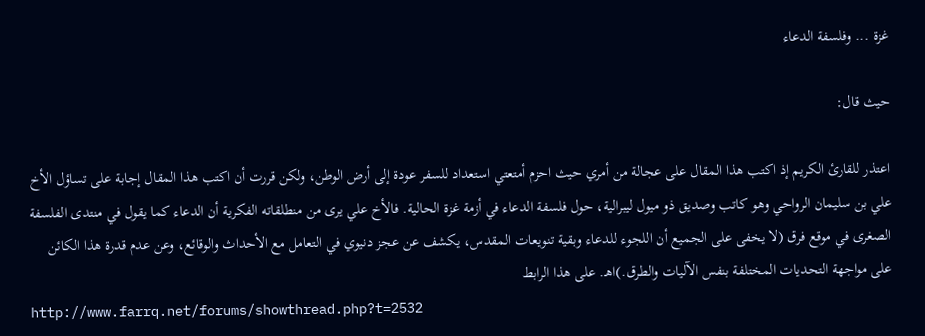غزة ... وفلسفة الدعاء

حيث قال:

اعتذر للقارئ الكريم إذ اكتب هذا المقال على عجالة من أمري حيث احزم أمتعتي استعداد للسفر عودة إلى أرض الوطن، ولكن قررت أن اكتب هذا المقال إجابة على تساؤل الأخ علي بن سليمان الرواحي وهو كاتب وصديق ذو ميول ليبرالية، حول فلسفة الدعاء في أزمة غزة الحالية. فالأخ علي يرى من منطلقاته الفكرية أن الدعاء كما يقول في منتدى الفلسفة الصغرى في موقع فرق (لا يخفى على الجميع أن اللجوء للدعاء وبقية تنويعات المقدس، يكشف عن عجز دنيوي في التعامل مع الأحداث والوقائع، وعن عدم قدرة هذا الكائن على مواجهة التحديات المختلفة بنفس الآليات والطرق.)اهـ. على هذا الرابط
http://www.farrq.net/forums/showthread.php?t=2532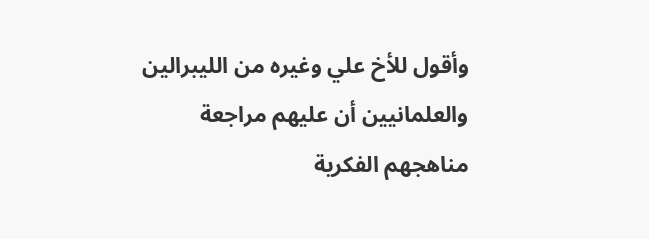وأقول للأخ علي وغيره من الليبرالين والعلمانيين أن عليهم مراجعة مناهجهم الفكرية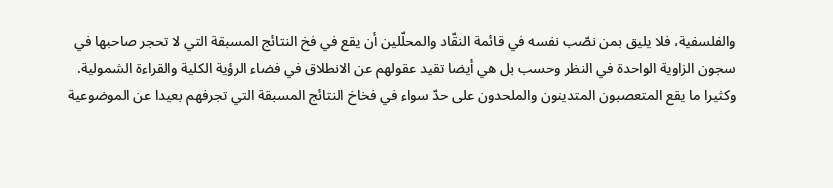والفلسفية، فلا يليق بمن نصّب نفسه في قائمة النقّاد والمحلّلين أن يقع في فخ النتائج المسبقة التي لا تحجر صاحبها في سجون الزاوية الواحدة في النظر وحسب بل هي أيضا تقيد عقولهم عن الانطلاق في فضاء الرؤية الكلية والقراءة الشمولية. وكثيرا ما يقع المتعصبون المتدينون والملحدون على حدّ سواء في فخاخ النتائج المسبقة التي تجرفهم بعيدا عن الموضوعية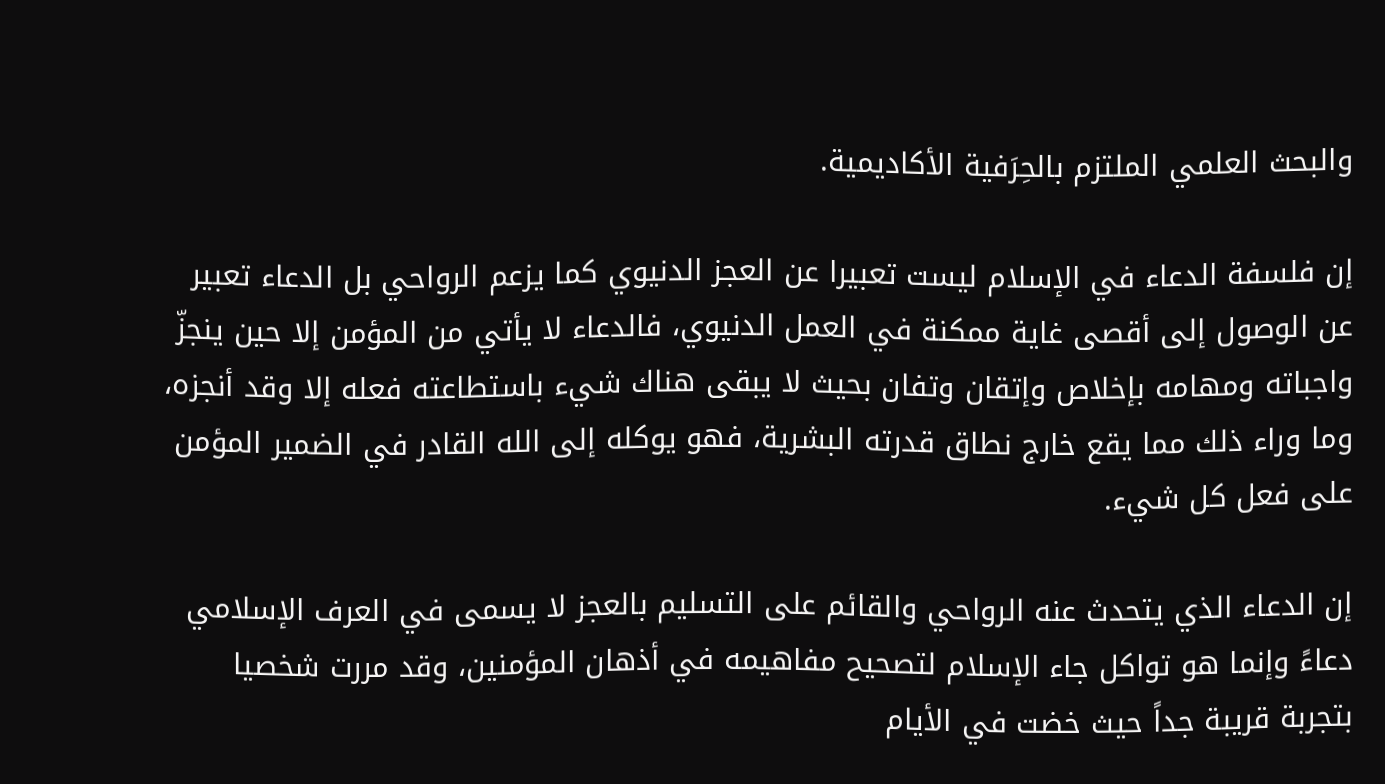والبحث العلمي الملتزم بالحِرَفية الأكاديمية.

إن فلسفة الدعاء في الإسلام ليست تعبيرا عن العجز الدنيوي كما يزعم الرواحي بل الدعاء تعبير عن الوصول إلى أقصى غاية ممكنة في العمل الدنيوي، فالدعاء لا يأتي من المؤمن إلا حين ينجزّ واجباته ومهامه بإخلاص وإتقان وتفان بحيث لا يبقى هناك شيء باستطاعته فعله إلا وقد أنجزه، وما وراء ذلك مما يقع خارج نطاق قدرته البشرية، فهو يوكله إلى الله القادر في الضمير المؤمن على فعل كل شيء.

إن الدعاء الذي يتحدث عنه الرواحي والقائم على التسليم بالعجز لا يسمى في العرف الإسلامي دعاءً وإنما هو تواكل جاء الإسلام لتصحيح مفاهيمه في أذهان المؤمنين، وقد مررت شخصيا بتجربة قريبة جداً حيث خضت في الأيام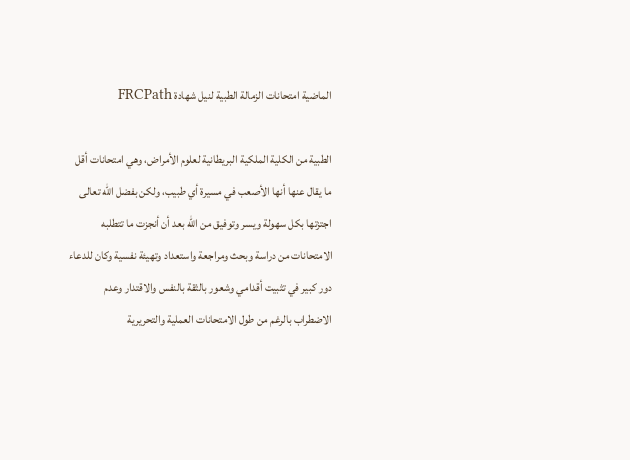الماضية امتحانات الزمالة الطبية لنيل شهادة FRCPath

الطبية من الكلية الملكية البريطانية لعلوم الأمراض، وهي امتحانات أقل ما يقال عنها أنها الأصعب في مسيرة أي طبيب، ولكن بفضل الله تعالى اجتزتها بكل سهولة ويسر وتوفيق من الله بعد أن أنجزت ما تتطلبه الامتحانات من دراسة وبحث ومراجعة واستعداد وتهيئة نفسية وكان للدعاء دور كبير في تثبيت أقدامي وشعور بالثقة بالنفس والاقتدار وعدم الاضطراب بالرغم من طول الامتحانات العملية والتحريرية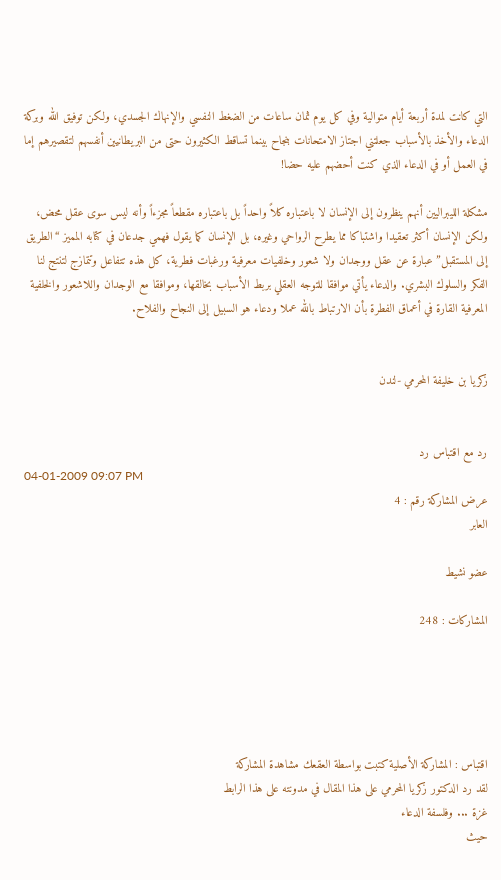التي كانت لمدة أربعة أيام متوالية وفي كل يوم ثمان ساعات من الضغط النفسي والإنهاك الجسدي، ولكن توفيق الله وبركة الدعاء والأخذ بالأسباب جعلتني اجتاز الامتحانات بنجاح بينما تساقط الكثيرون حتى من البريطانيين أنفسهم لتقصيرهم إما في العمل أو في الدعاء الذي كنت أحضهم عليه حضا!

مشكلة الليبراليين أنهم ينظرون إلى الإنسان لا باعتباره كلاً واحداً بل باعتباره مقطعاً مجزءاً وأنه ليس سوى عقل محض، ولكن الإنسان أكثر تعقيدا واشتباكا مما يطرح الرواحي وغيره، بل الإنسان كما يقول فهمي جدعان في كتابه المميز “الطريق إلى المستقبل” عبارة عن عقل ووجدان ولا شعور وخلفيات معرفية ورغبات فطرية، كل هذه تتفاعل وتتمازج لتنتج لنا الفكر والسلوك البشري. والدعاء يأتي موافقا للتوجه العقلي بربط الأسباب بخالقها، وموافقا مع الوجدان واللاشعور والخلفية المعرفية القارة في أعماق الفطرة بأن الارتباط بالله عملا ودعاء هو السبيل إلى النجاح والفلاح.


زكريا بن خليفة المحرمي -لندن


رد مع اقتباس رد
04-01-2009 09:07 PM
عرض المشاركة رقم : 4
العابر

عضو نشيط

المشاركات : 248





اقتباس : المشاركة الأصلية كتبت بواسطة العقعك مشاهدة المشاركة
لقد رد الدكتور زكريا المحرمي على هذا المقال في مدونته على هذا الرابط
غزة ... وفلسفة الدعاء
حيث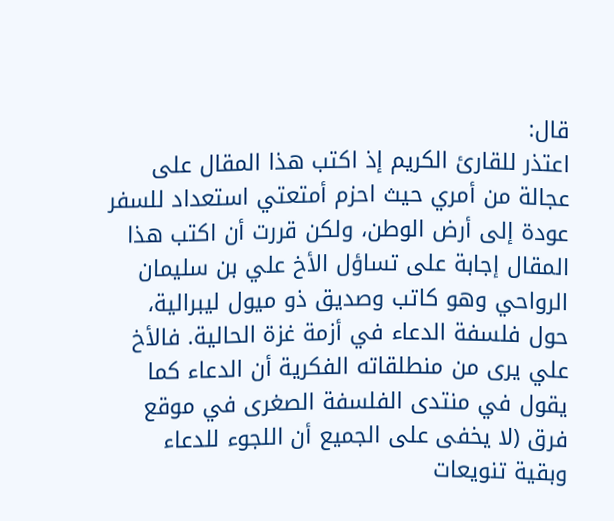قال:
اعتذر للقارئ الكريم إذ اكتب هذا المقال على عجالة من أمري حيث احزم أمتعتي استعداد للسفر عودة إلى أرض الوطن، ولكن قررت أن اكتب هذا المقال إجابة على تساؤل الأخ علي بن سليمان الرواحي وهو كاتب وصديق ذو ميول ليبرالية، حول فلسفة الدعاء في أزمة غزة الحالية. فالأخ علي يرى من منطلقاته الفكرية أن الدعاء كما يقول في منتدى الفلسفة الصغرى في موقع فرق (لا يخفى على الجميع أن اللجوء للدعاء وبقية تنويعات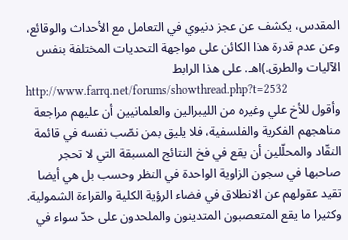المقدس، يكشف عن عجز دنيوي في التعامل مع الأحداث والوقائع، وعن عدم قدرة هذا الكائن على مواجهة التحديات المختلفة بنفس الآليات والطرق.)اهـ. على هذا الرابط
http://www.farrq.net/forums/showthread.php?t=2532
وأقول للأخ علي وغيره من الليبرالين والعلمانيين أن عليهم مراجعة مناهجهم الفكرية والفلسفية، فلا يليق بمن نصّب نفسه في قائمة النقّاد والمحلّلين أن يقع في فخ النتائج المسبقة التي لا تحجر صاحبها في سجون الزاوية الواحدة في النظر وحسب بل هي أيضا تقيد عقولهم عن الانطلاق في فضاء الرؤية الكلية والقراءة الشمولية. وكثيرا ما يقع المتعصبون المتدينون والملحدون على حدّ سواء في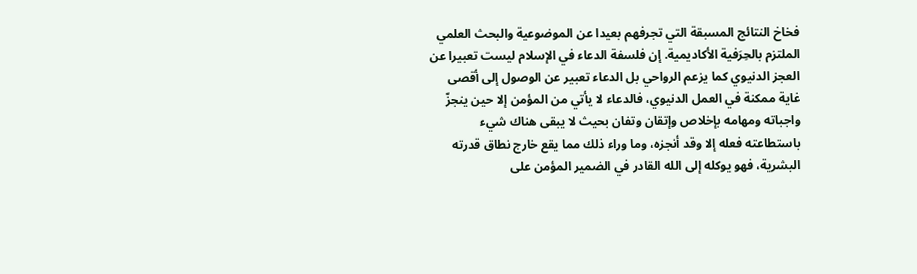فخاخ النتائج المسبقة التي تجرفهم بعيدا عن الموضوعية والبحث العلمي الملتزم بالحِرَفية الأكاديمية. إن فلسفة الدعاء في الإسلام ليست تعبيرا عن العجز الدنيوي كما يزعم الرواحي بل الدعاء تعبير عن الوصول إلى أقصى غاية ممكنة في العمل الدنيوي، فالدعاء لا يأتي من المؤمن إلا حين ينجزّ واجباته ومهامه بإخلاص وإتقان وتفان بحيث لا يبقى هناك شيء باستطاعته فعله إلا وقد أنجزه، وما وراء ذلك مما يقع خارج نطاق قدرته البشرية، فهو يوكله إلى الله القادر في الضمير المؤمن على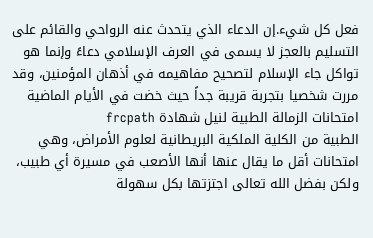فعل كل شيء.إن الدعاء الذي يتحدث عنه الرواحي والقائم على التسليم بالعجز لا يسمى في العرف الإسلامي دعاءً وإنما هو تواكل جاء الإسلام لتصحيح مفاهيمه في أذهان المؤمنين، وقد مررت شخصيا بتجربة قريبة جداً حيث خضت في الأيام الماضية امتحانات الزمالة الطبية لنيل شهادة frcpath
الطبية من الكلية الملكية البريطانية لعلوم الأمراض، وهي امتحانات أقل ما يقال عنها أنها الأصعب في مسيرة أي طبيب، ولكن بفضل الله تعالى اجتزتها بكل سهولة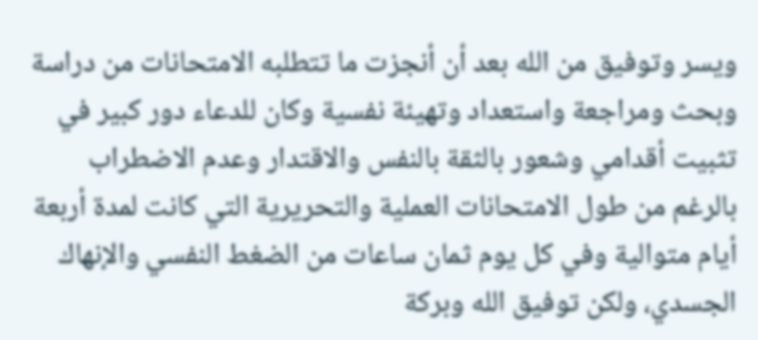ويسر وتوفيق من الله بعد أن أنجزت ما تتطلبه الامتحانات من دراسة وبحث ومراجعة واستعداد وتهيئة نفسية وكان للدعاء دور كبير في تثبيت أقدامي وشعور بالثقة بالنفس والاقتدار وعدم الاضطراب بالرغم من طول الامتحانات العملية والتحريرية التي كانت لمدة أربعة أيام متوالية وفي كل يوم ثمان ساعات من الضغط النفسي والإنهاك الجسدي، ولكن توفيق الله وبركة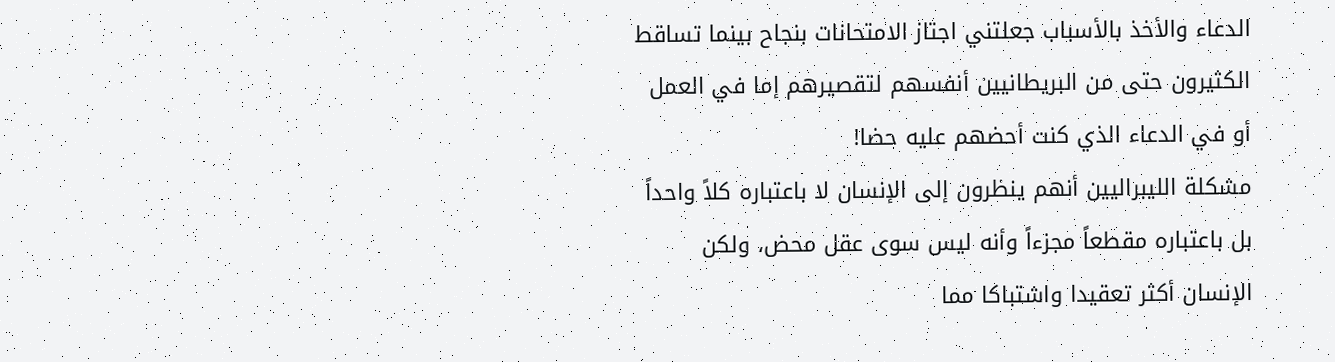الدعاء والأخذ بالأسباب جعلتني اجتاز الامتحانات بنجاح بينما تساقط الكثيرون حتى من البريطانيين أنفسهم لتقصيرهم إما في العمل أو في الدعاء الذي كنت أحضهم عليه حضا!
مشكلة الليبراليين أنهم ينظرون إلى الإنسان لا باعتباره كلاً واحداً بل باعتباره مقطعاً مجزءاً وأنه ليس سوى عقل محض، ولكن الإنسان أكثر تعقيدا واشتباكا مما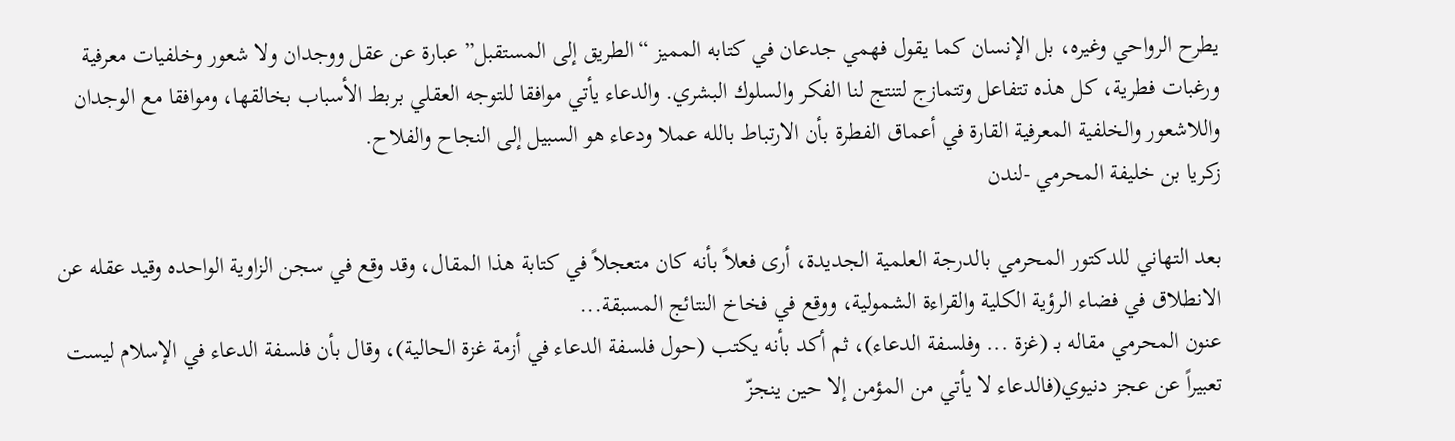يطرح الرواحي وغيره، بل الإنسان كما يقول فهمي جدعان في كتابه المميز “الطريق إلى المستقبل” عبارة عن عقل ووجدان ولا شعور وخلفيات معرفية ورغبات فطرية، كل هذه تتفاعل وتتمازج لتنتج لنا الفكر والسلوك البشري. والدعاء يأتي موافقا للتوجه العقلي بربط الأسباب بخالقها، وموافقا مع الوجدان واللاشعور والخلفية المعرفية القارة في أعماق الفطرة بأن الارتباط بالله عملا ودعاء هو السبيل إلى النجاح والفلاح.
زكريا بن خليفة المحرمي -لندن

بعد التهاني للدكتور المحرمي بالدرجة العلمية الجديدة، أرى فعلاً بأنه كان متعجلاً في كتابة هذا المقال، وقد وقع في سجن الزاوية الواحده وقيد عقله عن الانطلاق في فضاء الرؤية الكلية والقراءة الشمولية، ووقع في فخاخ النتائج المسبقة...
عنون المحرمي مقاله بـ (غزة ... وفلسفة الدعاء)، ثم أكد بأنه يكتب (حول فلسفة الدعاء في أزمة غزة الحالية)، وقال بأن فلسفة الدعاء في الإسلام ليست تعبيراً عن عجز دنيوي(فالدعاء لا يأتي من المؤمن إلا حين ينجزّ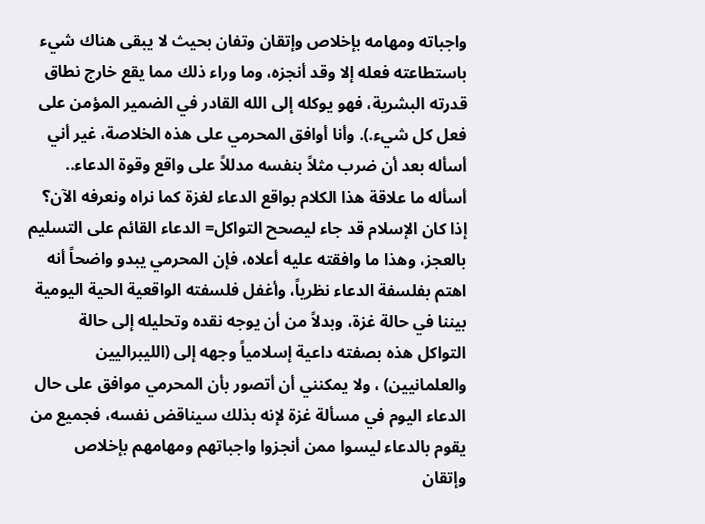واجباته ومهامه بإخلاص وإتقان وتفان بحيث لا يبقى هناك شيء باستطاعته فعله إلا وقد أنجزه، وما وراء ذلك مما يقع خارج نطاق قدرته البشرية، فهو يوكله إلى الله القادر في الضمير المؤمن على فعل كل شيء.). وأنا أوافق المحرمي على هذه الخلاصة، غير أني أسأله بعد أن ضرب مثلاً بنفسه مدللاً على واقع وقوة الدعاء.. أسأله ما علاقة هذا الكلام بواقع الدعاء لغزة كما نراه ونعرفه الآن؟
إذا كان الإسلام قد جاء ليصحح التواكل= الدعاء القائم على التسليم بالعجز، وهذا ما وافقته عليه أعلاه، فإن المحرمي يبدو واضحاً أنه اهتم بفلسفة الدعاء نظرياً، وأغفل فلسفته الواقعية الحية اليومية بيننا في حالة غزة، وبدلاً من أن يوجه نقده وتحليله إلى حالة التواكل هذه بصفته داعية إسلامياً وجهه إلى (الليبراليين والعلمانيين) ، ولا يمكنني أن أتصور بأن المحرمي موافق على حال الدعاء اليوم في مسألة غزة لإنه بذلك سيناقض نفسه، فجميع من يقوم بالدعاء ليسوا ممن أنجزوا واجباتهم ومهامهم بإخلاص وإتقان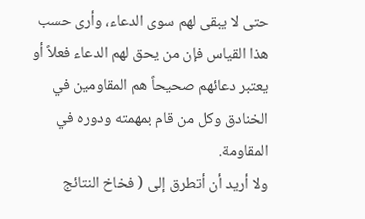حتى لا يبقى لهم سوى الدعاء، وأرى حسب هذا القياس فإن من يحق لهم الدعاء فعلاً أو يعتبر دعائهم صحيحاً هم المقاومين في الخنادق وكل من قام بمهمته ودوره في المقاومة.
ولا أريد أن أتطرق إلى ( فخاخ النتائج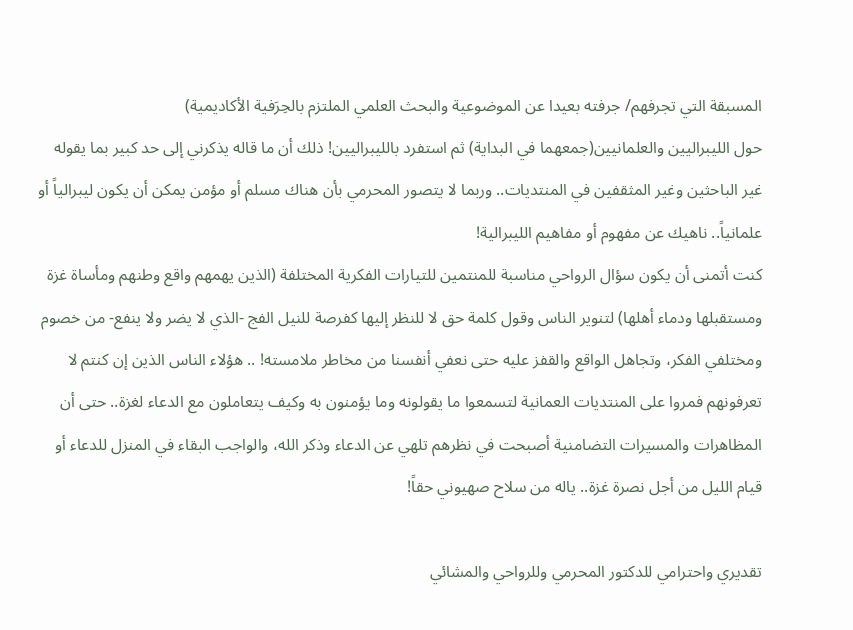المسبقة التي تجرفهم/ جرفته بعيدا عن الموضوعية والبحث العلمي الملتزم بالحِرَفية الأكاديمية)
حول الليبراليين والعلمانيين(جمعهما في البداية) ثم استفرد بالليبراليين! ذلك أن ما قاله يذكرني إلى حد كبير بما يقوله غير الباحثين وغير المثقفين في المنتديات.. وربما لا يتصور المحرمي بأن هناك مسلم أو مؤمن يمكن أن يكون ليبرالياً أو علمانياً.. ناهيك عن مفهوم أو مفاهيم الليبرالية!
كنت أتمنى أن يكون سؤال الرواحي مناسبة للمنتمين للتيارات الفكرية المختلفة (الذين يهمهم واقع وطنهم ومأساة غزة ومستقبلها ودماء أهلها) لتنوير الناس وقول كلمة حق لا للنظر إليها كفرصة للنيل الفج -الذي لا يضر ولا ينفع- من خصوم ومختلفي الفكر، وتجاهل الواقع والقفز عليه حتى نعفي أنفسنا من مخاطر ملامسته! .. هؤلاء الناس الذين إن كنتم لا تعرفونهم فمروا على المنتديات العمانية لتسمعوا ما يقولونه وما يؤمنون به وكيف يتعاملون مع الدعاء لغزة.. حتى أن المظاهرات والمسيرات التضامنية أصبحت في نظرهم تلهي عن الدعاء وذكر الله، والواجب البقاء في المنزل للدعاء أو قيام الليل من أجل نصرة غزة.. ياله من سلاح صهيوني حقاً!

تقديري واحترامي للدكتور المحرمي وللرواحي والمشائي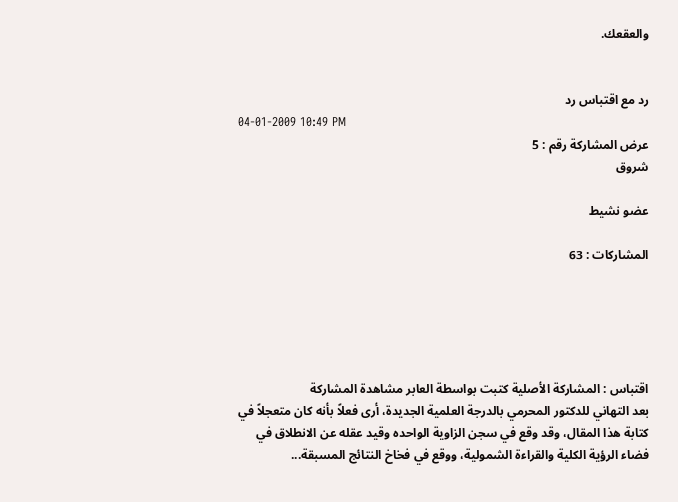والعقعك.


رد مع اقتباس رد
04-01-2009 10:49 PM
عرض المشاركة رقم : 5
شروق

عضو نشيط

المشاركات : 63





اقتباس : المشاركة الأصلية كتبت بواسطة العابر مشاهدة المشاركة
بعد التهاني للدكتور المحرمي بالدرجة العلمية الجديدة، أرى فعلاً بأنه كان متعجلاً في كتابة هذا المقال، وقد وقع في سجن الزاوية الواحده وقيد عقله عن الانطلاق في فضاء الرؤية الكلية والقراءة الشمولية، ووقع في فخاخ النتائج المسبقة...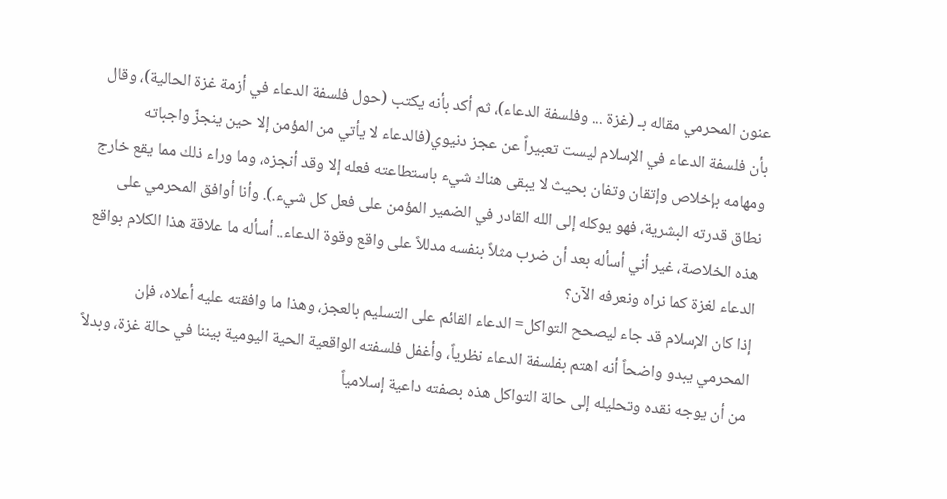عنون المحرمي مقاله بـ (غزة ... وفلسفة الدعاء)، ثم أكد بأنه يكتب (حول فلسفة الدعاء في أزمة غزة الحالية)، وقال بأن فلسفة الدعاء في الإسلام ليست تعبيراً عن عجز دنيوي(فالدعاء لا يأتي من المؤمن إلا حين ينجزّ واجباته ومهامه بإخلاص وإتقان وتفان بحيث لا يبقى هناك شيء باستطاعته فعله إلا وقد أنجزه، وما وراء ذلك مما يقع خارج نطاق قدرته البشرية، فهو يوكله إلى الله القادر في الضمير المؤمن على فعل كل شيء.). وأنا أوافق المحرمي على هذه الخلاصة، غير أني أسأله بعد أن ضرب مثلاً بنفسه مدللاً على واقع وقوة الدعاء.. أسأله ما علاقة هذا الكلام بواقع الدعاء لغزة كما نراه ونعرفه الآن؟
إذا كان الإسلام قد جاء ليصحح التواكل= الدعاء القائم على التسليم بالعجز، وهذا ما وافقته عليه أعلاه، فإن المحرمي يبدو واضحاً أنه اهتم بفلسفة الدعاء نظرياً، وأغفل فلسفته الواقعية الحية اليومية بيننا في حالة غزة، وبدلاً من أن يوجه نقده وتحليله إلى حالة التواكل هذه بصفته داعية إسلامياً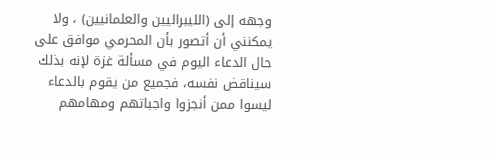وجهه إلى (الليبراليين والعلمانيين) ، ولا يمكنني أن أتصور بأن المحرمي موافق على حال الدعاء اليوم في مسألة غزة لإنه بذلك سيناقض نفسه، فجميع من يقوم بالدعاء ليسوا ممن أنجزوا واجباتهم ومهامهم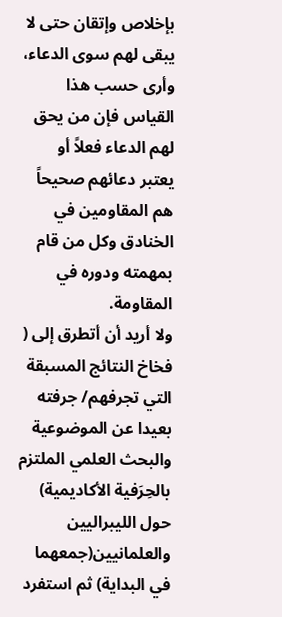بإخلاص وإتقان حتى لا يبقى لهم سوى الدعاء، وأرى حسب هذا القياس فإن من يحق لهم الدعاء فعلاً أو يعتبر دعائهم صحيحاً هم المقاومين في الخنادق وكل من قام بمهمته ودوره في المقاومة.
ولا أريد أن أتطرق إلى ( فخاخ النتائج المسبقة التي تجرفهم/ جرفته بعيدا عن الموضوعية والبحث العلمي الملتزم بالحِرَفية الأكاديمية)
حول الليبراليين والعلمانيين(جمعهما في البداية) ثم استفرد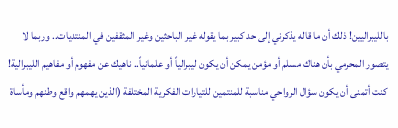بالليبراليين! ذلك أن ما قاله يذكرني إلى حد كبير بما يقوله غير الباحثين وغير المثقفين في المنتديات.. وربما لا يتصور المحرمي بأن هناك مسلم أو مؤمن يمكن أن يكون ليبرالياً أو علمانياً.. ناهيك عن مفهوم أو مفاهيم الليبرالية!
كنت أتمنى أن يكون سؤال الرواحي مناسبة للمنتمين للتيارات الفكرية المختلفة (الذين يهمهم واقع وطنهم ومأساة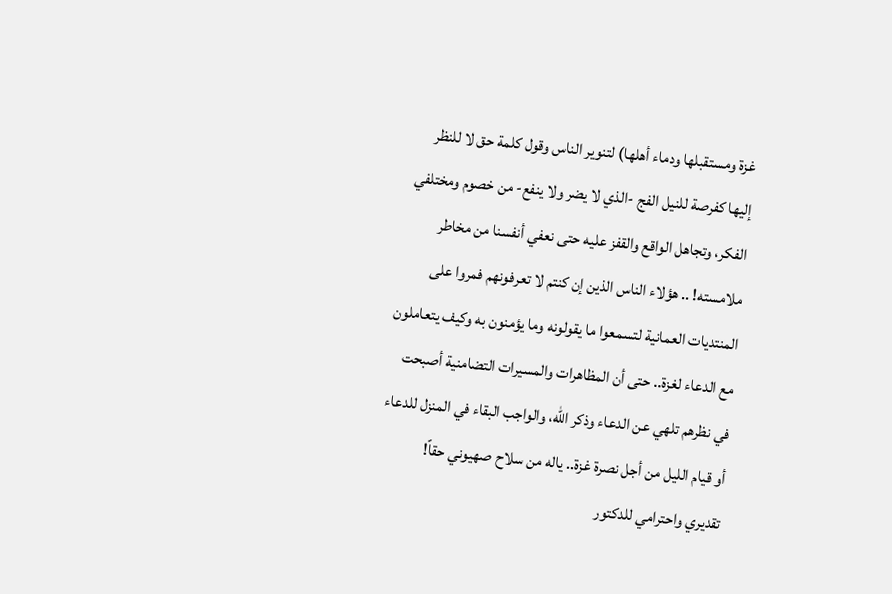غزة ومستقبلها ودماء أهلها) لتنوير الناس وقول كلمة حق لا للنظر إليها كفرصة للنيل الفج -الذي لا يضر ولا ينفع- من خصوم ومختلفي الفكر، وتجاهل الواقع والقفز عليه حتى نعفي أنفسنا من مخاطر ملامسته! .. هؤلاء الناس الذين إن كنتم لا تعرفونهم فمروا على المنتديات العمانية لتسمعوا ما يقولونه وما يؤمنون به وكيف يتعاملون مع الدعاء لغزة.. حتى أن المظاهرات والمسيرات التضامنية أصبحت في نظرهم تلهي عن الدعاء وذكر الله، والواجب البقاء في المنزل للدعاء أو قيام الليل من أجل نصرة غزة.. ياله من سلاح صهيوني حقاً!
تقديري واحترامي للدكتور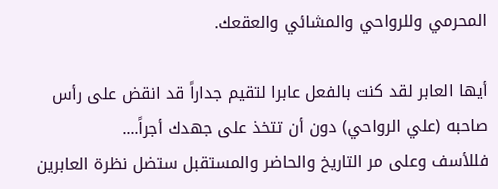المحرمي وللرواحي والمشائي والعقعك.

أيها العابر لقد كنت بالفعل عابرا لتقيم جداراً قد انقض على رأس صاحبه (علي الرواحي) دون أن تتخذ على جهدك أجراً....
فللأسف وعلى مر التاريخ والحاضر والمستقبل ستضل نظرة العابرين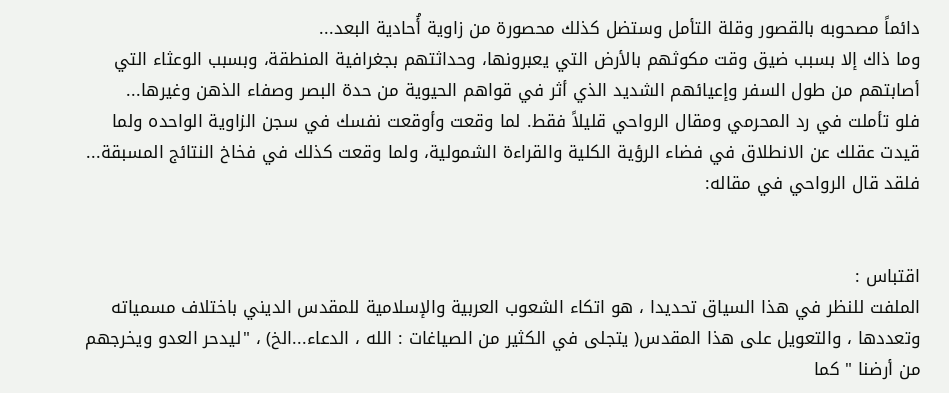دائماً مصحوبه بالقصور وقلة التأمل وستضل كذلك محصورة من زاوية أُحادية البعد...
وما ذاك إلا بسبب ضيق وقت مكوثهم بالأرض التي يعبرونها، وحداثتهم بجغرافية المنطقة، وبسبب الوعثاء التي أصابتهم من طول السفر وإعيائهم الشديد الذي أثر في قواهم الحيوية من حدة البصر وصفاء الذهن وغيرها...
فلو تأملت في رد المحرمي ومقال الرواحي قليلاً فقط. لما وقعت وأوقعت نفسك في سجن الزاوية الواحده ولما قيدت عقلك عن الانطلاق في فضاء الرؤية الكلية والقراءة الشمولية، ولما وقعت كذلك في فخاخ النتائج المسبقة...
فلقد قال الرواحي في مقاله:


اقتباس :
الملفت للنظر في هذا السياق تحديدا ، هو اتكاء الشعوب العربية والإسلامية للمقدس الديني باختلاف مسمياته وتعددها ، والتعويل على هذا المقدس( يتجلى في الكثير من الصياغات : الله ، الدعاء...الخ) ، "ليدحر العدو ويخرجهم من أرضنا " كما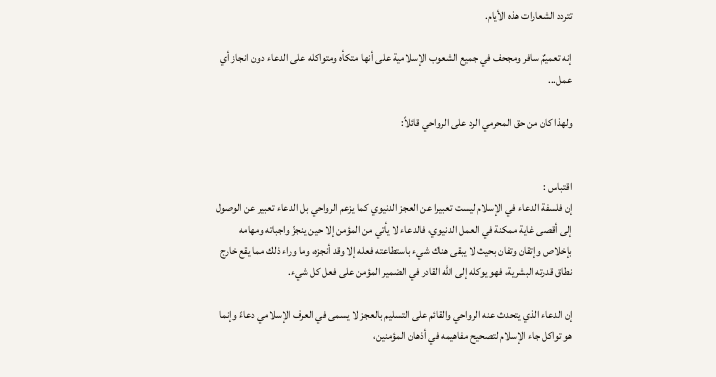تتردد الشعارات هذه الأيام.

إنه تعميمٌ سافر ومجحف في جميع الشعوب الإسلامية على أنها متكأه ومتواكله على الدعاء دون انجاز أي عمل...

ولهذا كان من حق المحرمي الرد على الرواحي قائلاً:


اقتباس :
إن فلسفة الدعاء في الإسلام ليست تعبيرا عن العجز الدنيوي كما يزعم الرواحي بل الدعاء تعبير عن الوصول إلى أقصى غاية ممكنة في العمل الدنيوي، فالدعاء لا يأتي من المؤمن إلا حين ينجزّ واجباته ومهامه بإخلاص وإتقان وتفان بحيث لا يبقى هناك شيء باستطاعته فعله إلا وقد أنجزه، وما وراء ذلك مما يقع خارج نطاق قدرته البشرية، فهو يوكله إلى الله القادر في الضمير المؤمن على فعل كل شيء.

إن الدعاء الذي يتحدث عنه الرواحي والقائم على التسليم بالعجز لا يسمى في العرف الإسلامي دعاءً وإنما هو تواكل جاء الإسلام لتصحيح مفاهيمه في أذهان المؤمنين،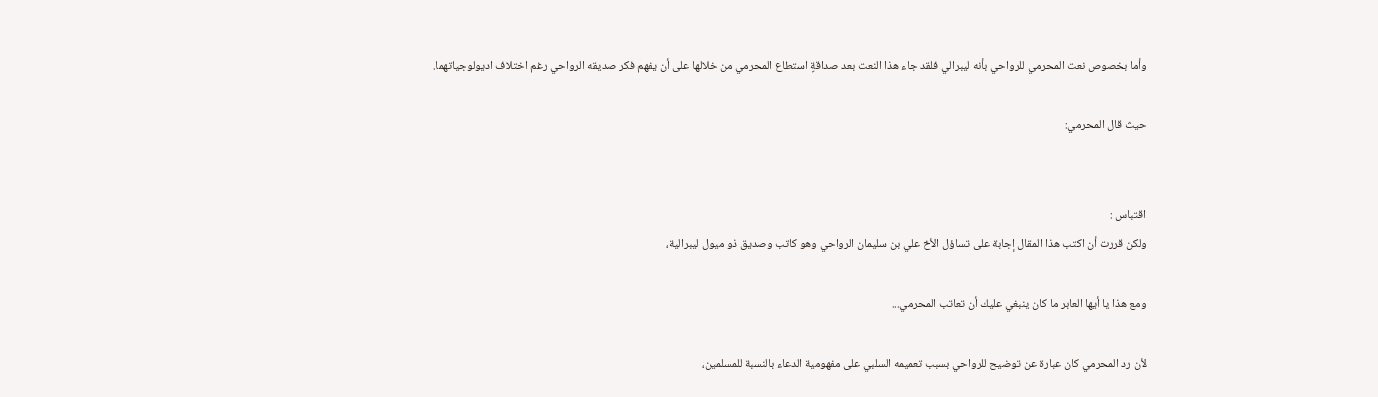وأما بخصوص نعت المحرمي للرواحي بأنه ليبرالي فلقد جاء هذا النعت بعد صداقةٍ استطاع المحرمي من خلالها على أن يفهم فكر صديقه الرواحي رغم اختلاف اديولوجياتهما.

حيث قال المحرمي:


اقتباس :
ولكن قررت أن اكتب هذا المقال إجابة على تساؤل الأخ علي بن سليمان الرواحي وهو كاتب وصديق ذو ميول ليبرالية،

ومع هذا يا أيها العابر ما كان ينبغي عليك أن تعاتب المحرمي...

لأن رد المحرمي كان عبارة عن توضيح للرواحي بسبب تعميمه السلبي على مفهومية الدعاء بالنسبة للمسلمين،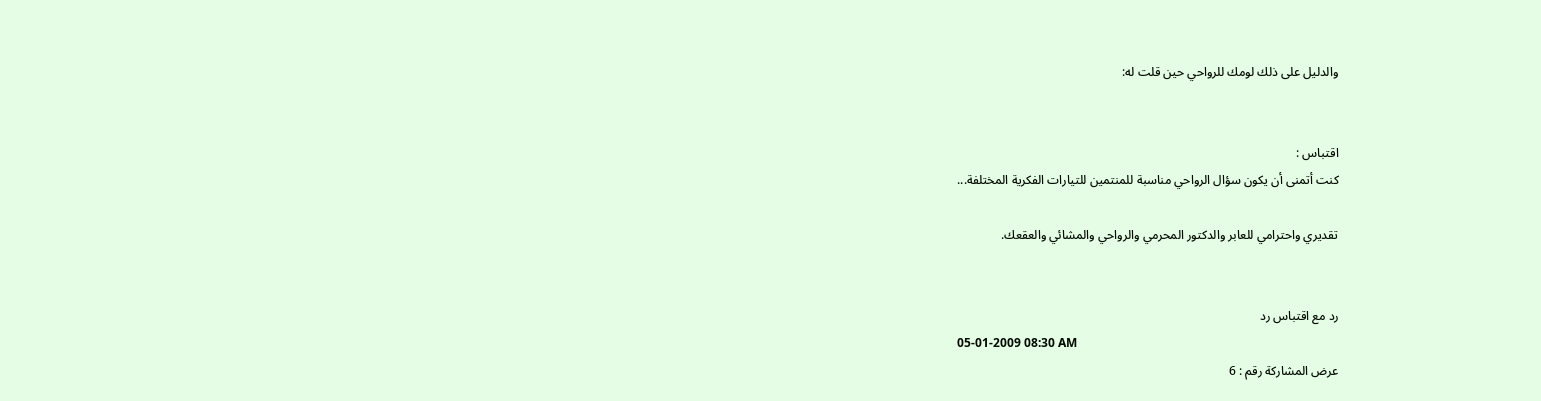والدليل على ذلك لومك للرواحي حين قلت له:


اقتباس :
كنت أتمنى أن يكون سؤال الرواحي مناسبة للمنتمين للتيارات الفكرية المختلفة...

تقديري واحترامي للعابر والدكتور المحرمي والرواحي والمشائي والعقعك.


رد مع اقتباس رد
05-01-2009 08:30 AM
عرض المشاركة رقم : 6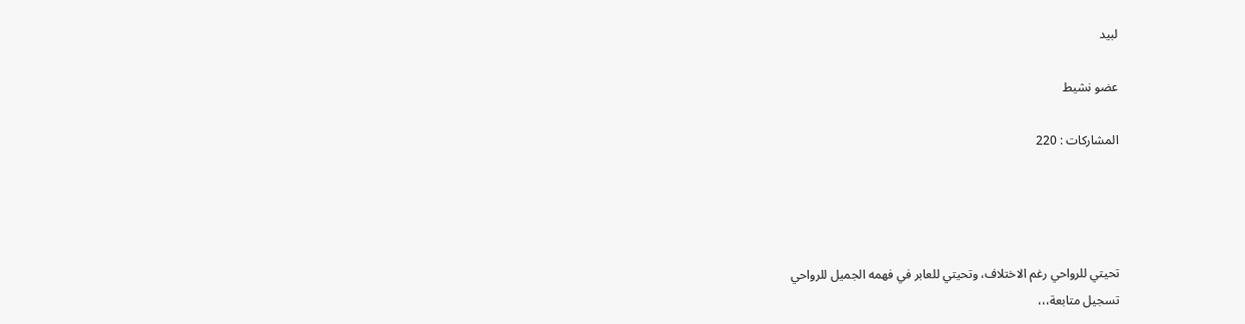لبيد

عضو نشيط

المشاركات : 220




تحيتي للرواحي رغم الاختلاف، وتحيتي للعابر في فهمه الجميل للرواحي
تسجيل متابعة،،،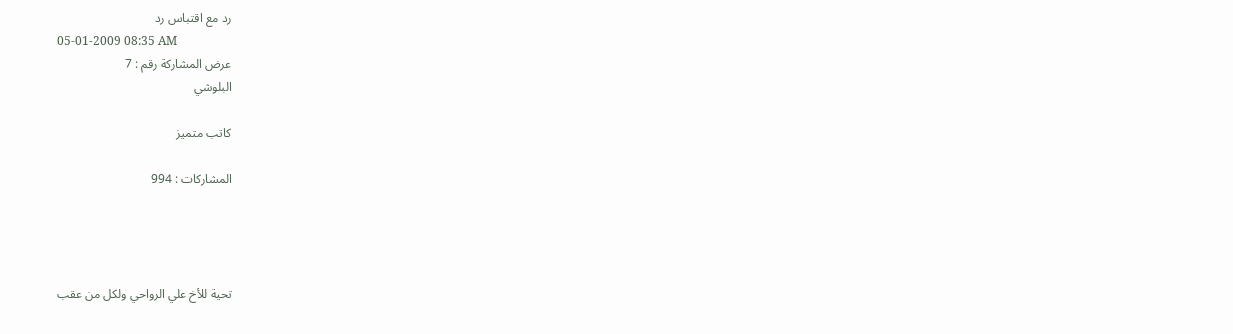رد مع اقتباس رد
05-01-2009 08:35 AM
عرض المشاركة رقم : 7
البلوشي

كاتب متميز

المشاركات : 994




تحية للأخ علي الرواحي ولكل من عقب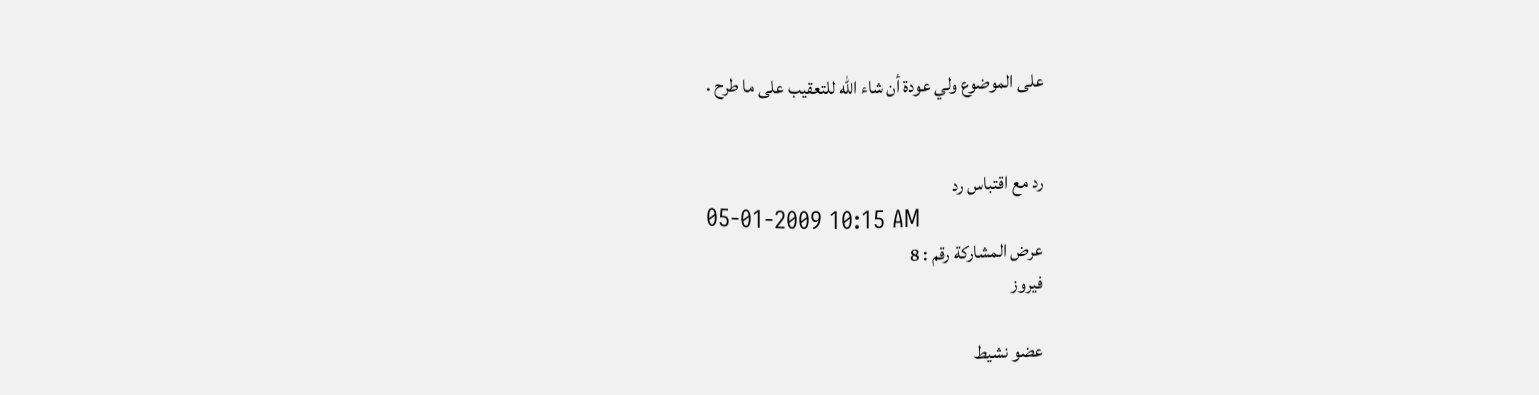على الموضوع ولي عودة أن شاء الله للتعقيب على ما طرح .


رد مع اقتباس رد
05-01-2009 10:15 AM
عرض المشاركة رقم : 8
فيروز

عضو نشيط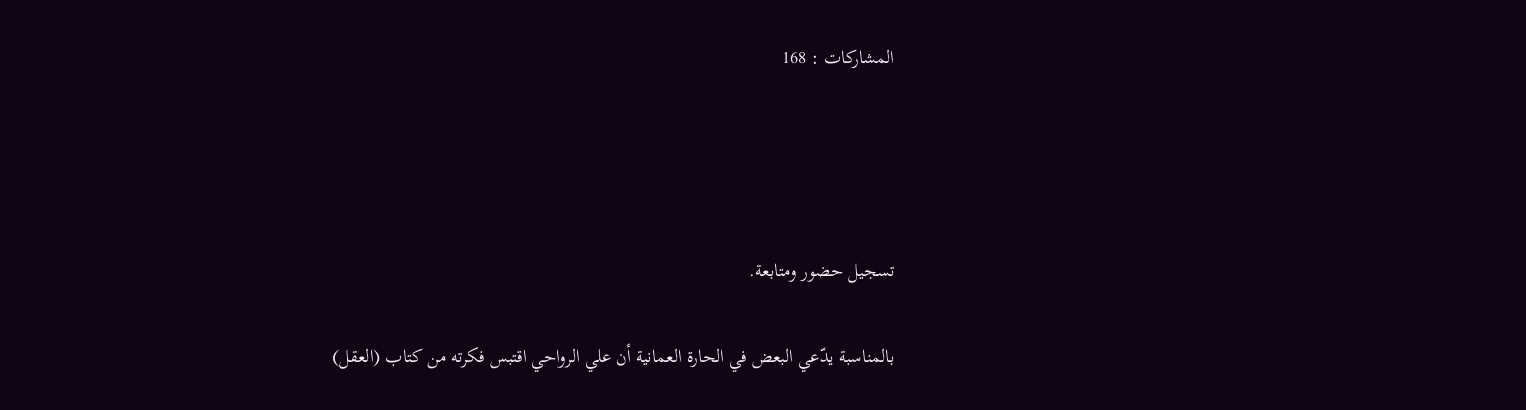المشاركات : 168




تسجيل حضور ومتابعة.

بالمناسبة يدّعي البعض في الحارة العمانية أن علي الرواحي اقتبس فكرته من كتاب (العقل)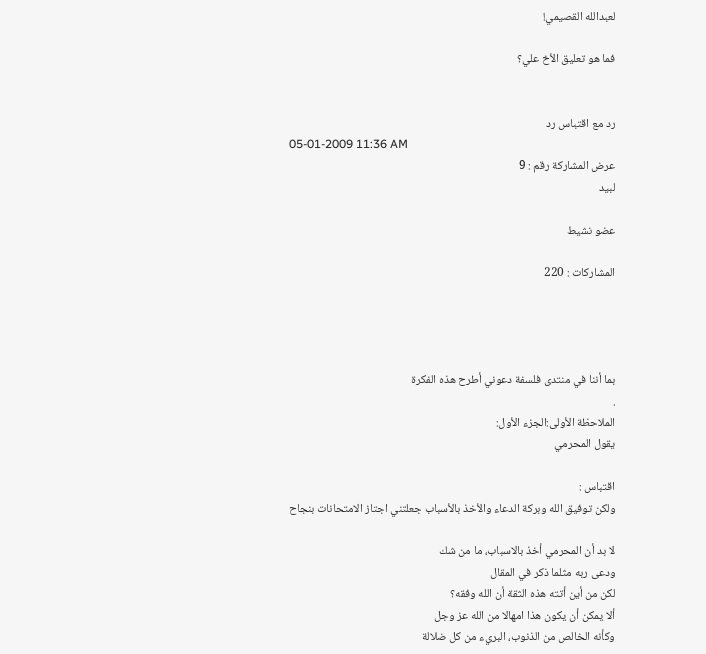لعبدالله القصيمي!

فما هو تعليق الأخ علي؟


رد مع اقتباس رد
05-01-2009 11:36 AM
عرض المشاركة رقم : 9
لبيد

عضو نشيط

المشاركات : 220




بما أننا في منتدى فلسفة دعوني أطرح هذه الفكرة
.
الملاحظة الأولى:الجزء الأول:
يقول المحرمي

اقتباس :
ولكن توفيق الله وبركة الدعاء والأخذ بالأسباب جعلتني اجتاز الامتحانات بنجاح

لا بد أن المحرمي أخذ بالاسباب، ما من شك
ودعى ربه مثلما ذكر في المقال
لكن من أين أتته هذه الثقة أن الله وفقه؟
ألا يمكن أن يكون هذا امهالا من الله عز وجل
وكأنه الخالص من الذنوب، البريء من كل ضلالة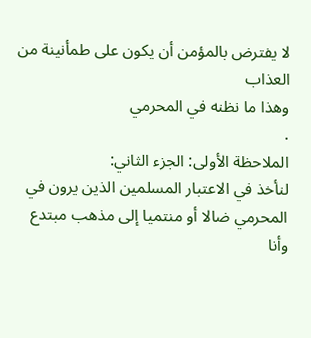لا يفترض بالمؤمن أن يكون على طمأنينة من العذاب
وهذا ما نظنه في المحرمي
.
الملاحظة الأولى: الجزء الثاني:
لنأخذ في الاعتبار المسلمين الذين يرون في المحرمي ضالا أو منتميا إلى مذهب مبتدع
وأنا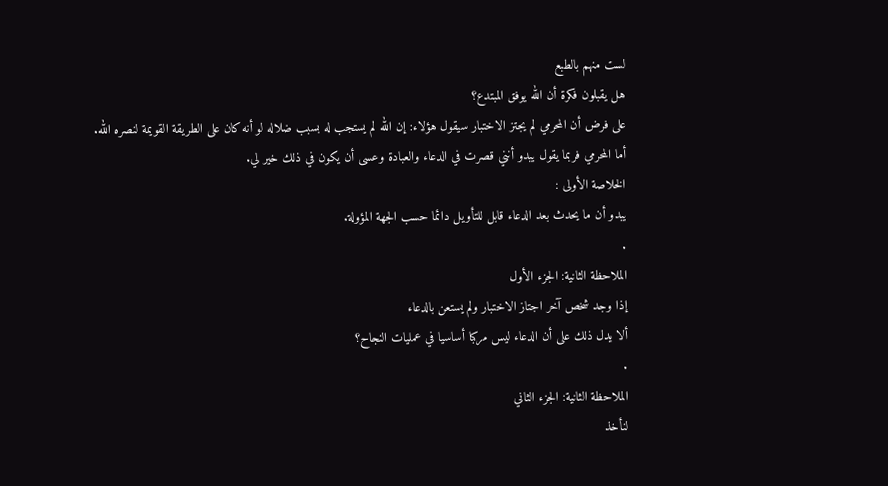لست منهم بالطبع
هل يقبلون فكرة أن الله يوفق المبتدع؟
على فرض أن المحرمي لم يجتز الاختبار سيقول هؤلاء: إن الله لم يستجب له بسبب ضلاله لو أنه كان على الطريقة القويمة لنصره الله.
أما المحرمي فربما يقول يبدو أنني قصرت في الدعاء والعبادة وعسى أن يكون في ذلك خير لي.
الخلاصة الأولى :
يبدو أن ما يحدث بعد الدعاء قابل للتأويل دائما حسب الجهة المؤولة.
.
الملاحظة الثانية: الجزء الأول
إذا وجد شخص آخر اجتاز الاختبار ولم يستعن بالدعاء
ألا يدل ذلك على أن الدعاء ليس مركبا أساسيا في عمليات النجاح؟
.
الملاحظة الثانية: الجزء الثاني
لنأخذ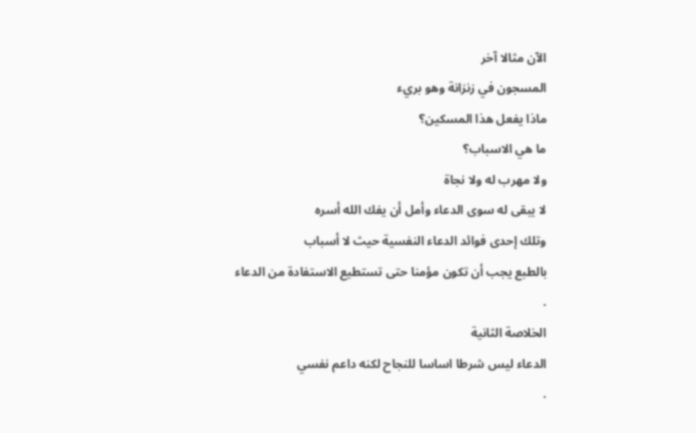الآن مثالا آخر
المسجون في زنزانة وهو بريء
ماذا يفعل هذا المسكين؟
ما هي الاسباب؟
ولا مهرب له ولا نجاة
لا يبقى له سوى الدعاء وأمل أن يفك الله أسره
وتلك إحدى فوائد الدعاء النفسية حيث لا أسباب
بالطبع يجب أن تكون مؤمنا حتى تستطيع الاستفادة من الدعاء
.
الخلاصة الثانية
الدعاء ليس شرطا اساسا للنجاح لكنه داعم نفسي
.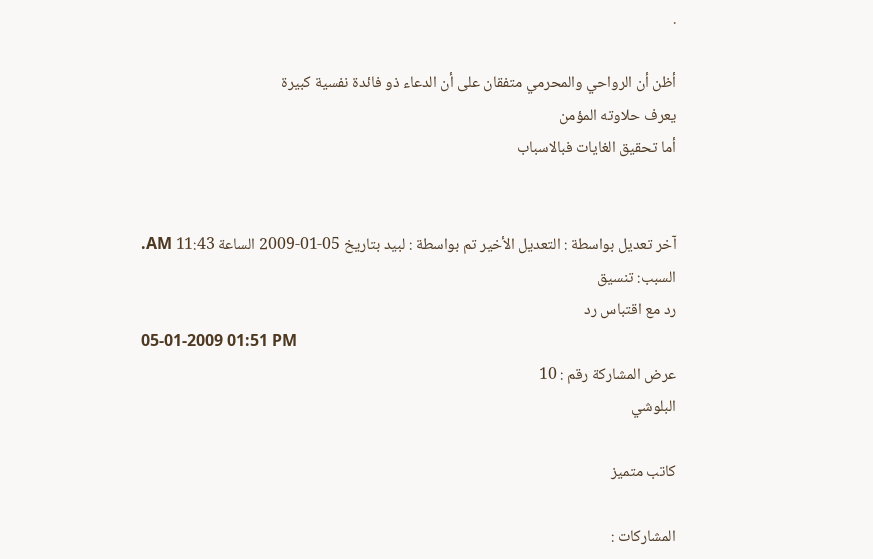.

أظن أن الرواحي والمحرمي متفقان على أن الدعاء ذو فائدة نفسية كبيرة
يعرف حلاوته المؤمن
أما تحقيق الغايات فبالاسباب


آخر تعديل بواسطة : التعديل الأخير تم بواسطة : لبيد بتاريخ 05-01-2009 الساعة 11:43 AM.
السبب: تنسيق
رد مع اقتباس رد
05-01-2009 01:51 PM
عرض المشاركة رقم : 10
البلوشي

كاتب متميز

المشاركات :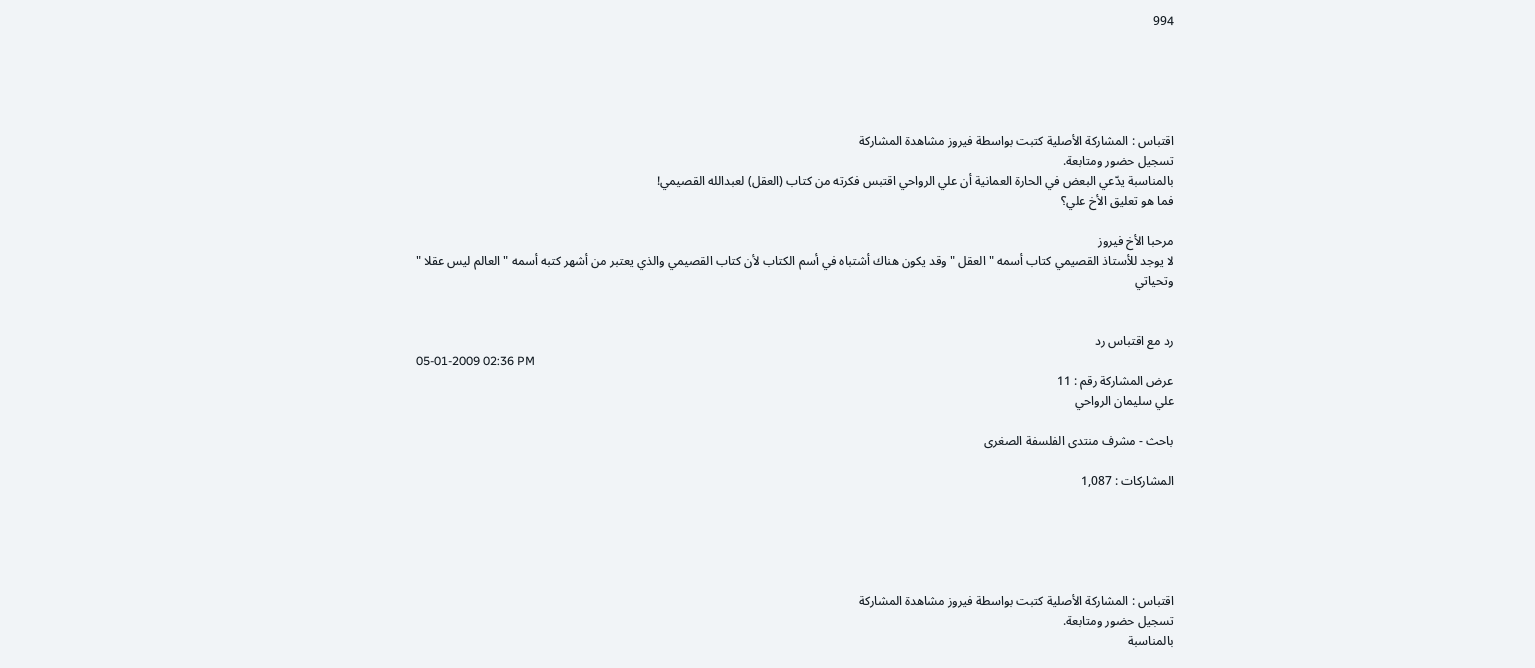994





اقتباس : المشاركة الأصلية كتبت بواسطة فيروز مشاهدة المشاركة
تسجيل حضور ومتابعة.
بالمناسبة يدّعي البعض في الحارة العمانية أن علي الرواحي اقتبس فكرته من كتاب (العقل) لعبدالله القصيمي!
فما هو تعليق الأخ علي؟

مرحبا الأخ فيروز
لا يوجد للأستاذ القصيمي كتاب أسمه " العقل " وقد يكون هناك أشتباه في أسم الكتاب لأن كتاب القصيمي والذي يعتبر من أشهر كتبه أسمه " العالم ليس عقلا "
وتحياتي


رد مع اقتباس رد
05-01-2009 02:36 PM
عرض المشاركة رقم : 11
علي سليمان الرواحي

باحث - مشرف منتدى الفلسفة الصغرى

المشاركات : 1,087





اقتباس : المشاركة الأصلية كتبت بواسطة فيروز مشاهدة المشاركة
تسجيل حضور ومتابعة.
بالمناسبة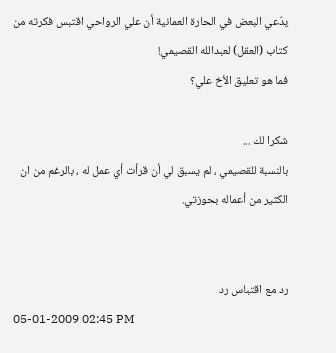يدّعي البعض في الحارة العمانية أن علي الرواحي اقتبس فكرته من كتاب (العقل) لعبدالله القصيمي!
فما هو تعليق الأخ علي؟

شكرا لك ...
بالنسبة للقصيمي ، لم يسبق لي أن قرأت أي عمل له ، بالرغم من ان الكثير من أعماله بحوزتي.


رد مع اقتباس رد
05-01-2009 02:45 PM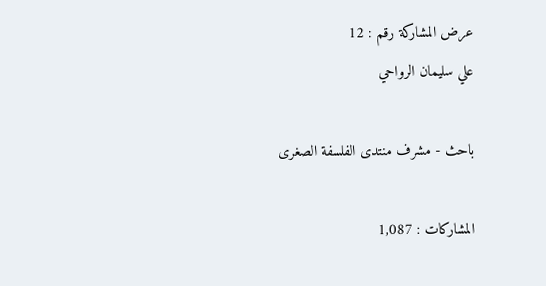عرض المشاركة رقم : 12
علي سليمان الرواحي

باحث - مشرف منتدى الفلسفة الصغرى

المشاركات : 1,087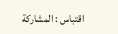اقتباس : المشاركة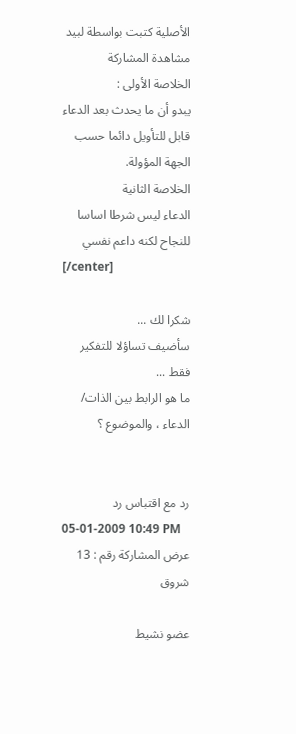الأصلية كتبت بواسطة لبيد مشاهدة المشاركة
الخلاصة الأولى :
يبدو أن ما يحدث بعد الدعاء قابل للتأويل دائما حسب الجهة المؤولة.
الخلاصة الثانية
الدعاء ليس شرطا اساسا للنجاح لكنه داعم نفسي
[/center]

شكرا لك ...
سأضيف تساؤلا للتفكير فقط ...
ما هو الرابط بين الذات/ الدعاء ، والموضوع ؟


رد مع اقتباس رد
05-01-2009 10:49 PM
عرض المشاركة رقم : 13
شروق

عضو نشيط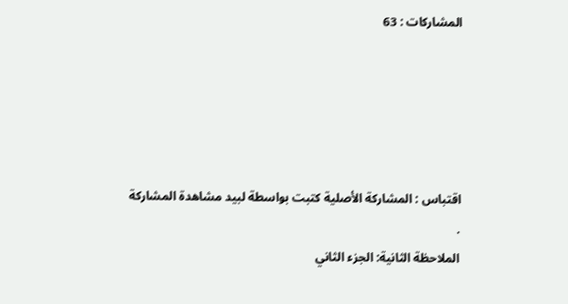المشاركات : 63





اقتباس : المشاركة الأصلية كتبت بواسطة لبيد مشاهدة المشاركة
.
الملاحظة الثانية: الجزء الثاني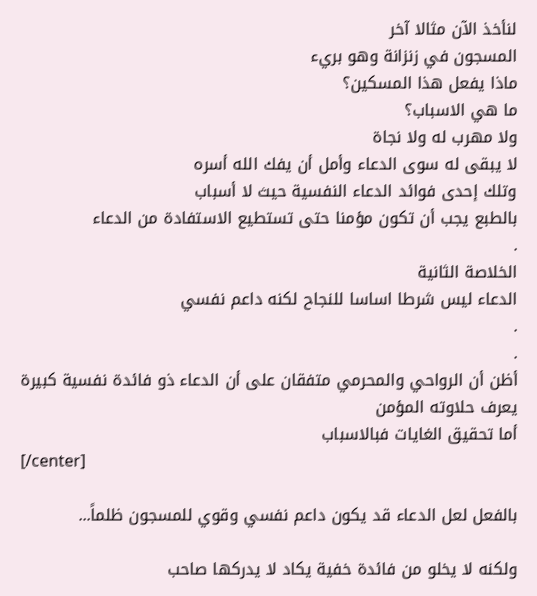لنأخذ الآن مثالا آخر
المسجون في زنزانة وهو بريء
ماذا يفعل هذا المسكين؟
ما هي الاسباب؟
ولا مهرب له ولا نجاة
لا يبقى له سوى الدعاء وأمل أن يفك الله أسره
وتلك إحدى فوائد الدعاء النفسية حيث لا أسباب
بالطبع يجب أن تكون مؤمنا حتى تستطيع الاستفادة من الدعاء
.
الخلاصة الثانية
الدعاء ليس شرطا اساسا للنجاح لكنه داعم نفسي
.
.
أظن أن الرواحي والمحرمي متفقان على أن الدعاء ذو فائدة نفسية كبيرة
يعرف حلاوته المؤمن
أما تحقيق الغايات فبالاسباب
[/center]

بالفعل لعل الدعاء قد يكون داعم نفسي وقوي للمسجون ظلماً...

ولكنه لا يخلو من فائدة خفية يكاد لا يدركها صاحب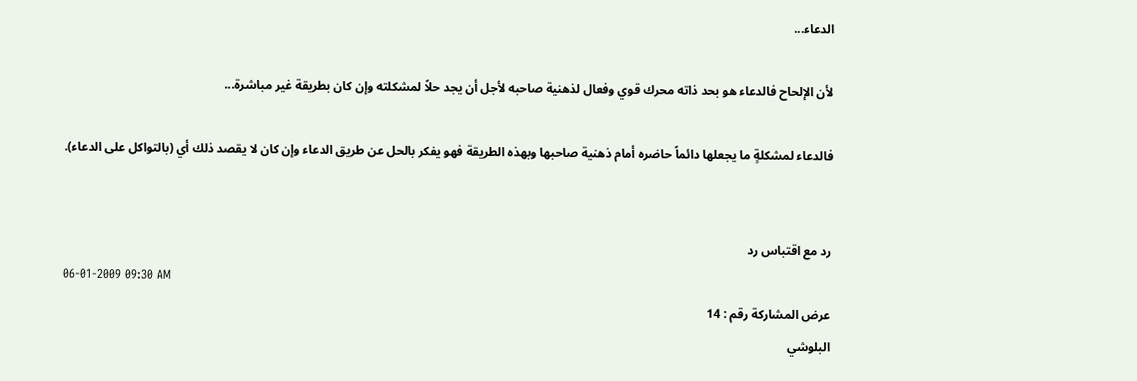الدعاء...

لأن الإلحاح فالدعاء هو بحد ذاته محرك قوي وفعال لذهنية صاحبه لأجل أن يجد حلاً لمشكلته وإن كان بطريقة غير مباشرة...

فالدعاء لمشكلةٍ ما يجعلها دائماً حاضره أمام ذهنية صاحبها وبهذه الطريقة فهو يفكر بالحل عن طريق الدعاء وإن كان لا يقصد ذلك أي (بالتواكل على الدعاء).


رد مع اقتباس رد
06-01-2009 09:30 AM
عرض المشاركة رقم : 14
البلوشي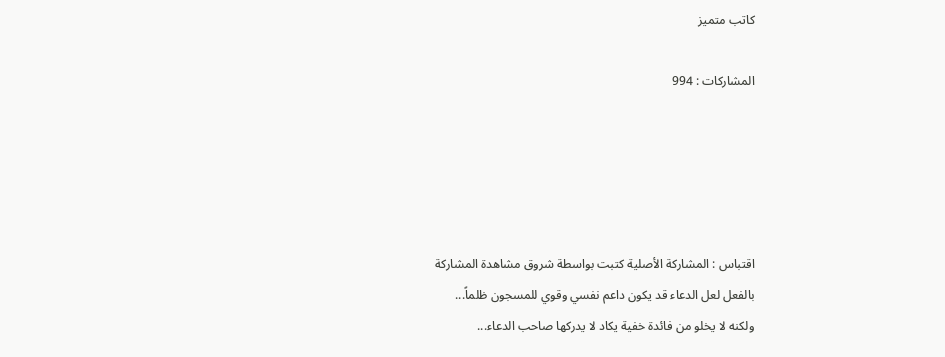كاتب متميز

المشاركات : 994





اقتباس : المشاركة الأصلية كتبت بواسطة شروق مشاهدة المشاركة
بالفعل لعل الدعاء قد يكون داعم نفسي وقوي للمسجون ظلماً...
ولكنه لا يخلو من فائدة خفية يكاد لا يدركها صاحب الدعاء...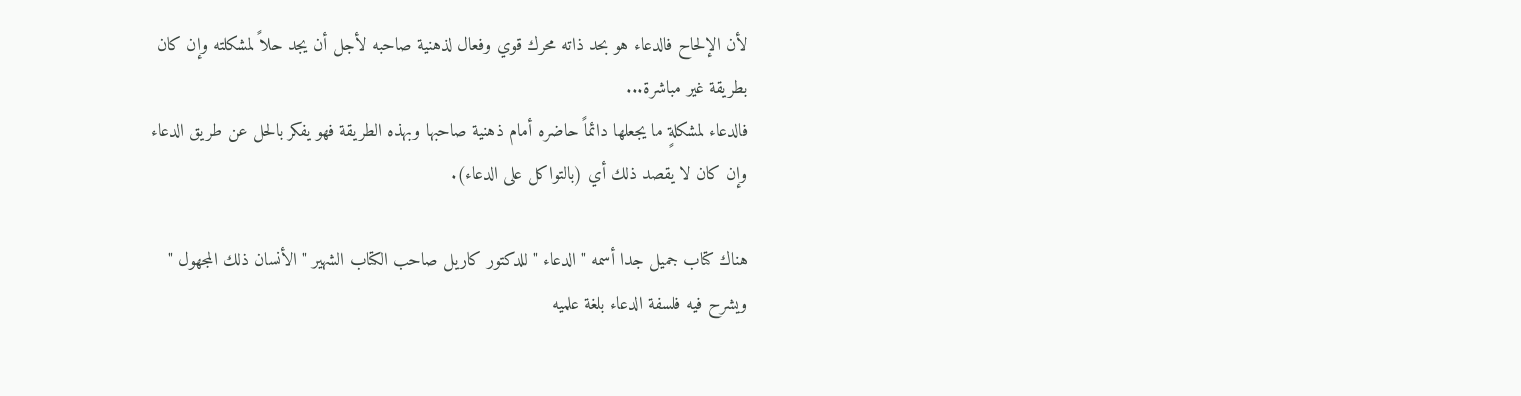لأن الإلحاح فالدعاء هو بحد ذاته محرك قوي وفعال لذهنية صاحبه لأجل أن يجد حلاً لمشكلته وإن كان بطريقة غير مباشرة...
فالدعاء لمشكلةٍ ما يجعلها دائماً حاضره أمام ذهنية صاحبها وبهذه الطريقة فهو يفكر بالحل عن طريق الدعاء وإن كان لا يقصد ذلك أي (بالتواكل على الدعاء).

هناك كتاب جميل جدا أسمه " الدعاء " للدكتور كاريل صاحب الكتاب الشهير " الأنسان ذلك المجهول " ويشرح فيه فلسفة الدعاء بلغة علميه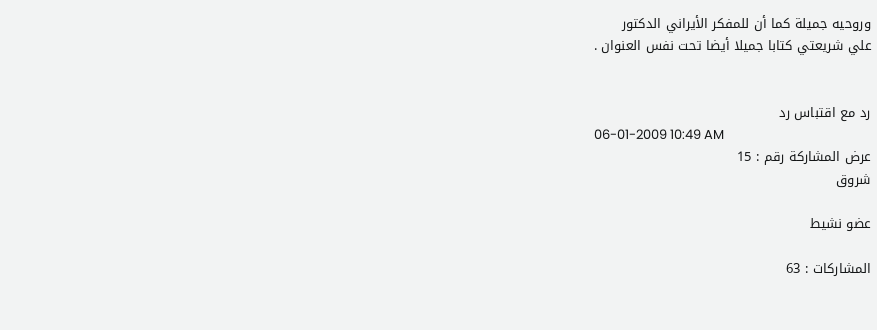وروحيه جميلة كما أن للمفكر الأيراني الدكتور
علي شريعتي كتابا جميلا أيضا تحت نفس العنوان .


رد مع اقتباس رد
06-01-2009 10:49 AM
عرض المشاركة رقم : 15
شروق

عضو نشيط

المشاركات : 63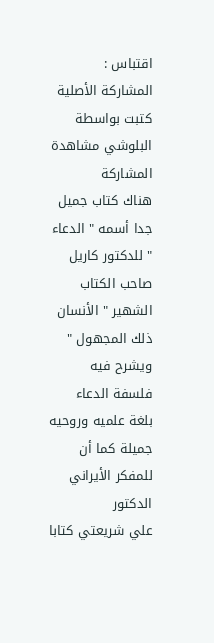اقتباس : المشاركة الأصلية كتبت بواسطة البلوشي مشاهدة المشاركة
هناك كتاب جميل جدا أسمه " الدعاء " للدكتور كاريل صاحب الكتاب الشهير " الأنسان ذلك المجهول " ويشرح فيه فلسفة الدعاء بلغة علميه وروحيه جميلة كما أن للمفكر الأيراني الدكتور
علي شريعتي كتابا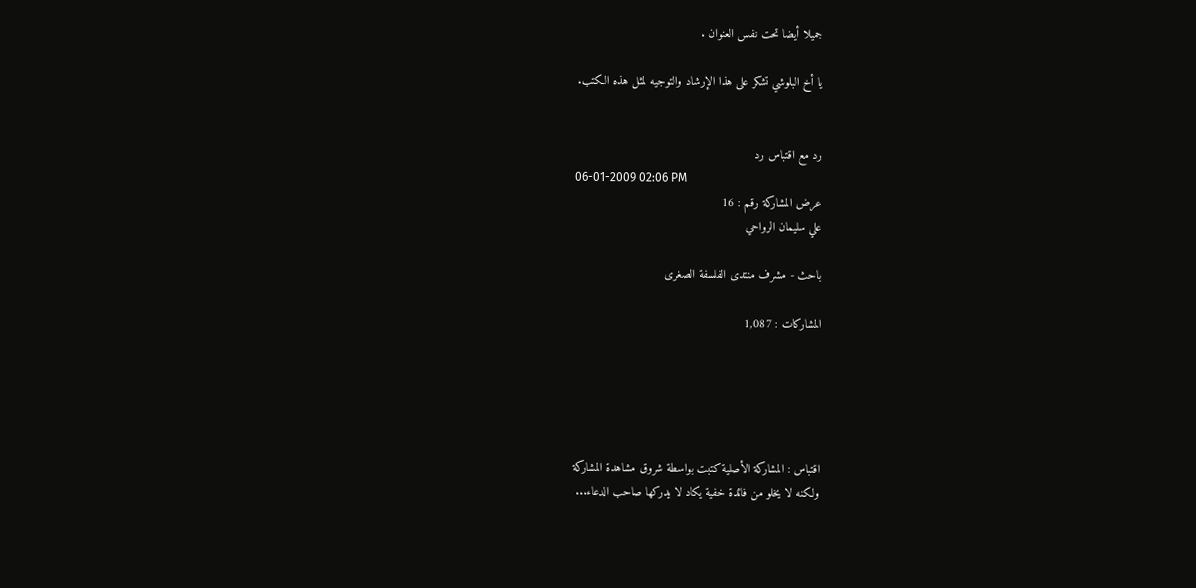جميلا أيضا تحت نفس العنوان .

يا أخ البلوشي تشكر على هذا الإرشاد والتوجيه لمثل هذه الكتب.


رد مع اقتباس رد
06-01-2009 02:06 PM
عرض المشاركة رقم : 16
علي سليمان الرواحي

باحث - مشرف منتدى الفلسفة الصغرى

المشاركات : 1,087





اقتباس : المشاركة الأصلية كتبت بواسطة شروق مشاهدة المشاركة
ولكنه لا يخلو من فائدة خفية يكاد لا يدركها صاحب الدعاء...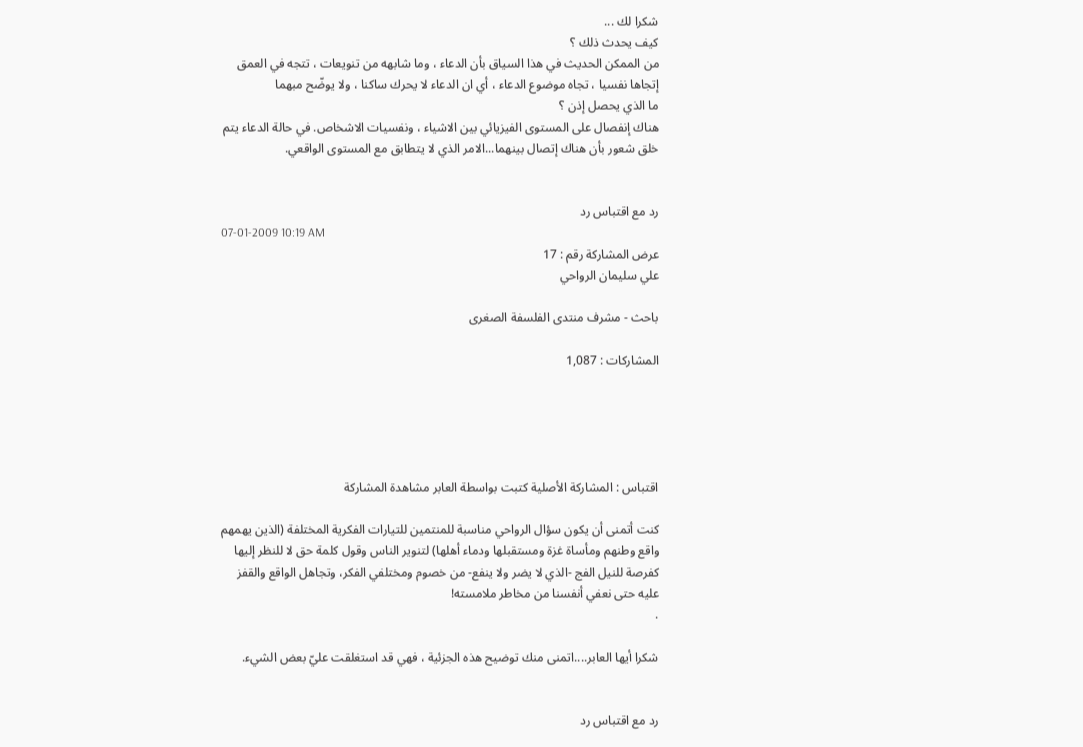شكرا لك ...
كيف يحدث ذلك ؟
من الممكن الحديث في هذا السياق بأن الدعاء ، وما شابهه من تنويعات ، تتجه في العمق إتجاها نفسيا ، تجاه موضوع الدعاء ، أي ان الدعاء لا يحرك ساكنا ، ولا يوضّح مبهما
ما الذي يحصل إذن ؟
هناك إنفصال على المستوى الفيزيائي بين الاشياء ، ونفسيات الاشخاص. في حالة الدعاء يتم خلق شعور بأن هناك إتصال بينهما...الامر الذي لا يتطابق مع المستوى الواقعي.


رد مع اقتباس رد
07-01-2009 10:19 AM
عرض المشاركة رقم : 17
علي سليمان الرواحي

باحث - مشرف منتدى الفلسفة الصغرى

المشاركات : 1,087





اقتباس : المشاركة الأصلية كتبت بواسطة العابر مشاهدة المشاركة

كنت أتمنى أن يكون سؤال الرواحي مناسبة للمنتمين للتيارات الفكرية المختلفة (الذين يهمهم واقع وطنهم ومأساة غزة ومستقبلها ودماء أهلها) لتنوير الناس وقول كلمة حق لا للنظر إليها كفرصة للنيل الفج -الذي لا يضر ولا ينفع- من خصوم ومختلفي الفكر، وتجاهل الواقع والقفز عليه حتى نعفي أنفسنا من مخاطر ملامسته!
.

شكرا أيها العابر....اتمنى منك توضيح هذه الجزئية ، فهي قد استغلقت عليّ بعض الشيء.


رد مع اقتباس رد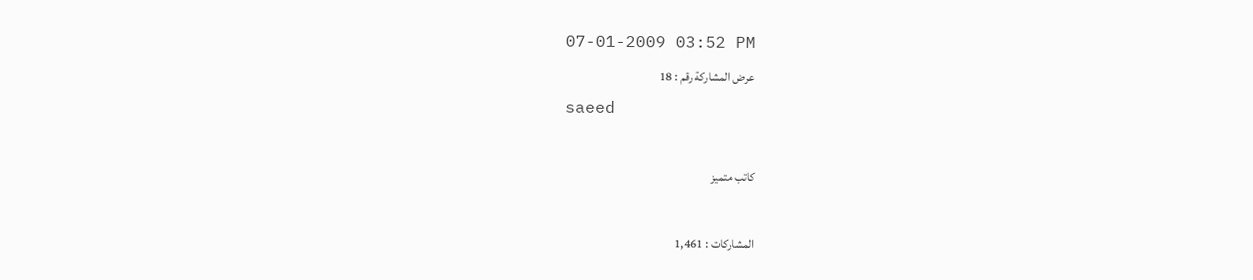07-01-2009 03:52 PM
عرض المشاركة رقم : 18
saeed

كاتب متميز

المشاركات : 1,461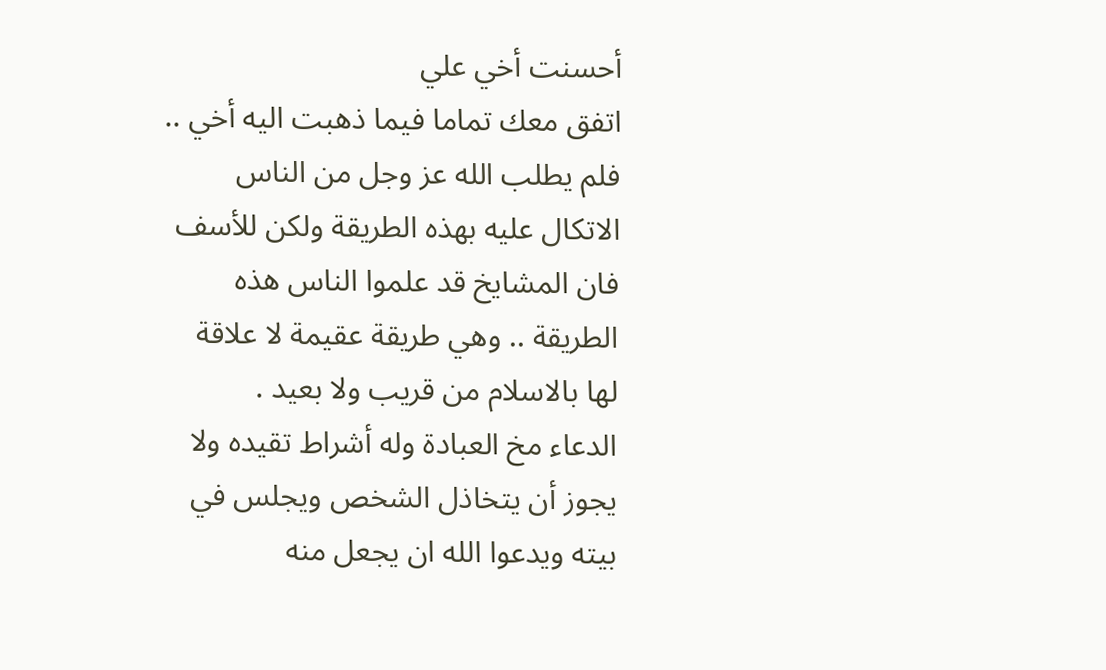أحسنت أخي علي
اتفق معك تماما فيما ذهبت اليه أخي .. فلم يطلب الله عز وجل من الناس الاتكال عليه بهذه الطريقة ولكن للأسف فان المشايخ قد علموا الناس هذه الطريقة .. وهي طريقة عقيمة لا علاقة لها بالاسلام من قريب ولا بعيد .
الدعاء مخ العبادة وله أشراط تقيده ولا يجوز أن يتخاذل الشخص ويجلس في بيته ويدعوا الله ان يجعل منه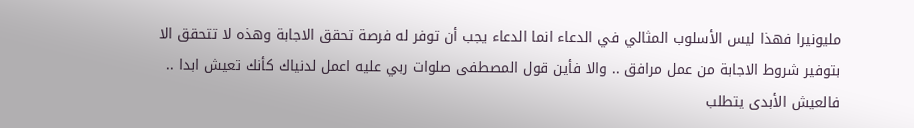مليونيرا فهذا ليس الأسلوب المثالي في الدعاء انما الدعاء يجب أن توفر له فرصة تحقق الاجابة وهذه لا تتحقق الا بتوفير شروط الاجابة من عمل مرافق .. والا فأين قول المصطفى صلوات ربي عليه اعمل لدنياك كأنك تعيش ابدا .. فالعيش الأبدى يتطلب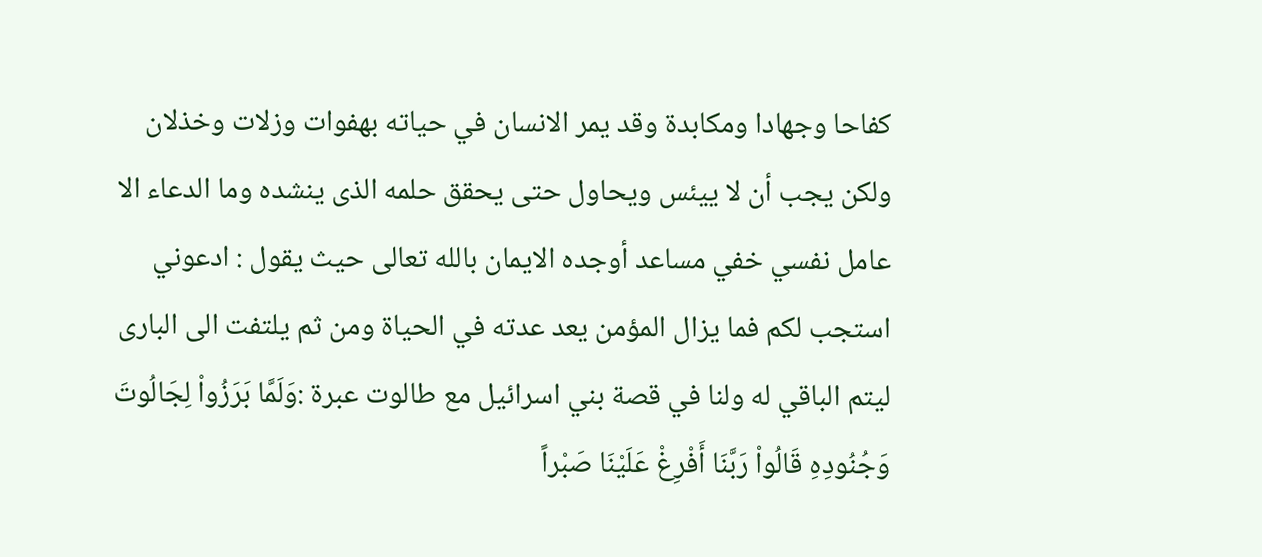كفاحا وجهادا ومكابدة وقد يمر الانسان في حياته بهفوات وزلات وخذلان ولكن يجب أن لا ييئس ويحاول حتى يحقق حلمه الذى ينشده وما الدعاء الا عامل نفسي خفي مساعد أوجده الايمان بالله تعالى حيث يقول : ادعوني استجب لكم فما يزال المؤمن يعد عدته في الحياة ومن ثم يلتفت الى البارى ليتم الباقي له ولنا في قصة بني اسرائيل مع طالوت عبرة :وَلَمَّا بَرَزُواْ لِجَالُوتَ وَجُنُودِهِ قَالُواْ رَبَّنَا أَفْرِغْ عَلَيْنَا صَبْراً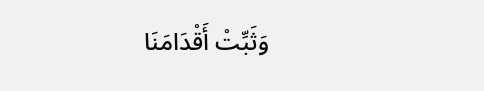وَثَبِّتْ أَقْدَامَنَا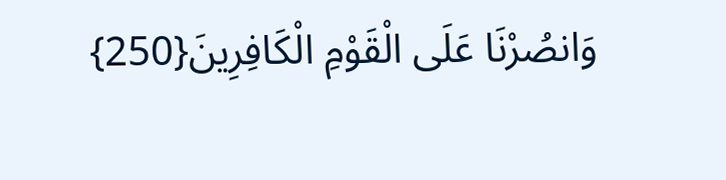وَانصُرْنَا عَلَى الْقَوْمِ الْكَافِرِينَ{250}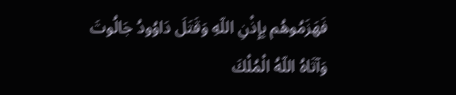فَهَزَمُوهُم بِإِذْنِ اللّهِ وَقَتَلَ دَاوُودُ جَالُوتَ وَآتَاهُ اللّهُ الْمُلْكَ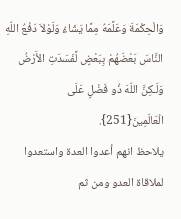وَالْحِكْمَةَ وَعَلَّمَهُ مِمَّا يَشَاءُ وَلَوْلاَ دَفْعُ اللّهِ النَّاسَ بَعْضَهُمْ بِبَعْضٍ لَّفَسَدَتِ الأَرْضُ وَلَـكِنَّ اللّهَ ذُو فَضْلٍ عَلَى الْعَالَمِينَ{251}.
يلاحظ انهم أعدوا العدة واستعدوا لملاقاة العدو ومن ثم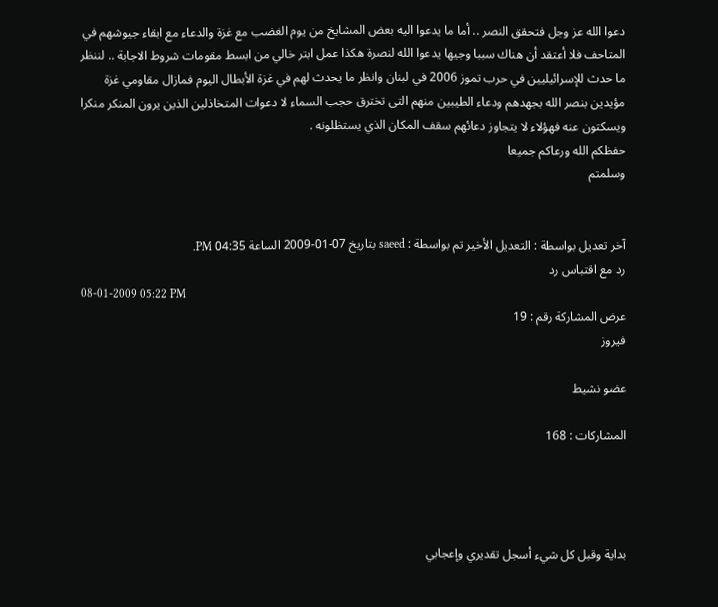دعوا الله عز وجل فتحقق النصر .. أما ما يدعوا اليه بعض المشايخ من يوم الغضب مع غزة والدعاء مع ابقاء جيوشهم في المتاحف فلا أعتقد أن هناك سببا وجيها يدعوا الله لنصرة هكذا عمل ابتر خالي من ابسط مقومات شروط الاجابة .. لننظر ما حدث للإسرائيليين في حرب تموز 2006 في لبنان وانظر ما يحدث لهم في غزة الأبطال اليوم فمازال مقاومي غزة مؤيدين بنصر الله بجهدهم ودعاء الطيبين منهم التى تخترق حجب السماء لا دعوات المتخاذلين الذين يرون المنكر منكرا ويسكتون عنه فهؤلاء لا يتجاوز دعائهم سقف المكان الذي يستظلونه .
حفظكم الله ورعاكم جميعا
وسلمتم


آخر تعديل بواسطة : التعديل الأخير تم بواسطة : saeed بتاريخ 07-01-2009 الساعة 04:35 PM.
رد مع اقتباس رد
08-01-2009 05:22 PM
عرض المشاركة رقم : 19
فيروز

عضو نشيط

المشاركات : 168




بداية وقبل كل شيء أسجل تقديري وإعجابي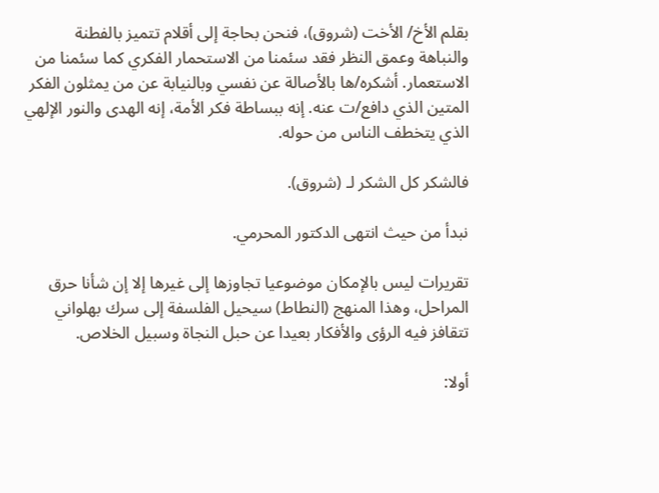بقلم الأخ/ الأخت (شروق)، فنحن بحاجة إلى أقلام تتميز بالفطنة والنباهة وعمق النظر فقد سئمنا من الاستحمار الفكري كما سئمنا من الاستعمار. أشكره/ها بالأصالة عن نفسي وبالنيابة عن من يمثلون الفكر المتين الذي دافع/ت عنه. إنه ببساطة فكر الأمة، إنه الهدى والنور الإلهي الذي يتخطف الناس من حوله.

فالشكر كل الشكر لـ (شروق).

نبدأ من حيث انتهى الدكتور المحرمي.

تقريرات ليس بالإمكان موضوعيا تجاوزها إلى غيرها إلا إن شأنا حرق المراحل، وهذا المنهج (النطاط) سيحيل الفلسفة إلى سرك بهلواني تتقافز فيه الرؤى والأفكار بعيدا عن حبل النجاة وسبيل الخلاص.

أولا: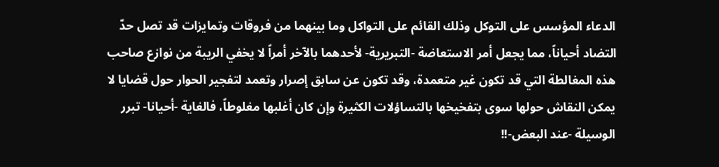الدعاء المؤسس على التوكل وذلك القائم على التواكل وما بينهما من فروقات وتمايزات قد تصل حدّ التضاد أحياناً، مما يجعل أمر الاستعاضة -التبريرية- لأحدهما بالآخر أمراً لا يخفي الريبة من نوازع صاحب هذه المغالطة التي قد تكون غير متعمدة، وقد تكون عن سابق إصرار وتعمد لتفجير الحوار حول قضايا لا يمكن النقاش حولها سوى بتفخيخها بالتساؤلات الكثيرة وإن كان أغلبها مغلوطاً، فالغاية -أحيانا- تبرر الوسيلة -عند البعض-!!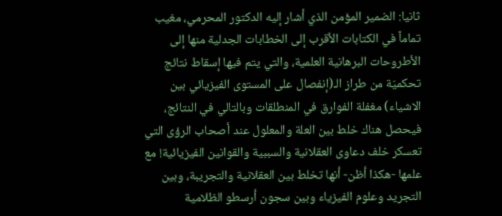ثانيا: الضمير المؤمن الذي أشار إليه الدكتور المحرمي، مغيب تماماً في الكتابات الأقرب إلى الخطابات الجدلية منها إلى الأطروحات البرهانية العلمية، والتي يتم فيها إسقاط نتائج تحكميّة من طراز الـ(إنفصال على المستوى الفيزيائي بين الاشياء) مغفلة الفوارق في المنطلقات وبالتالي في النتائج، فيحصل هناك خلط بين العلة والمعلول عند أصحاب الرؤى التي تعسكر خلف دعاوى العقلانية والسببية والقوانين الفيزيائية! مع علمها -هكذا أظن- أنها تخلط بين العقلانية والتجريبة، وبين التجريد وعلوم الفيزياء وبين سجون أرسطو الظلامية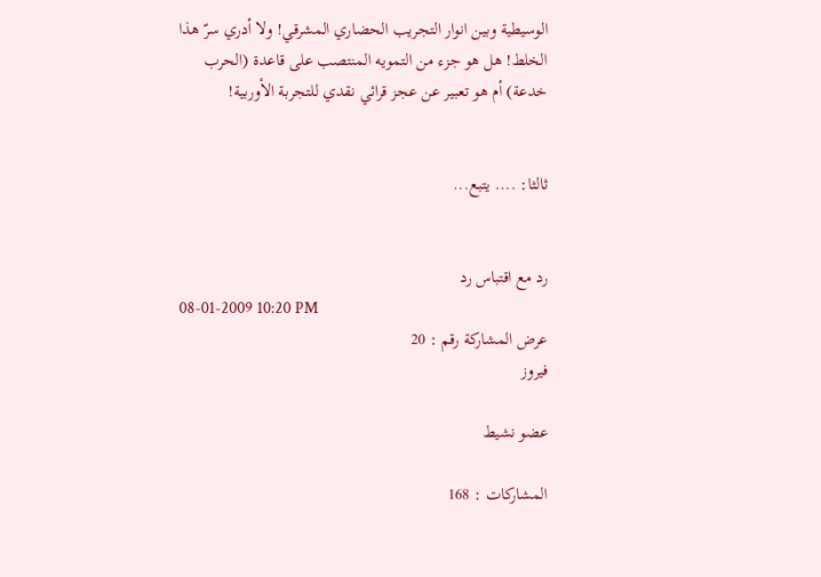الوسيطية وبين انوار التجريب الحضاري المشرقي! ولا أدري سرّ هذا الخلط! هل هو جزء من التمويه المنتصب على قاعدة (الحرب خدعة) أم هو تعبير عن عجز قرائي نقدي للتجربة الأوربية!


ثالثا: .... يتبع...


رد مع اقتباس رد
08-01-2009 10:20 PM
عرض المشاركة رقم : 20
فيروز

عضو نشيط

المشاركات : 168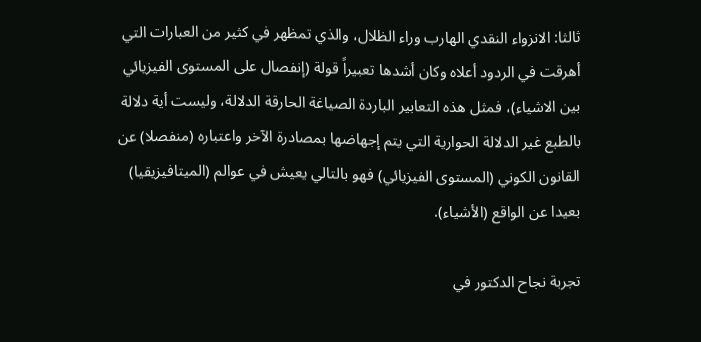ثالثا: الانزواء النقدي الهارب وراء الظلال، والذي تمظهر في كثير من العبارات التي أهرقت في الردود أعلاه وكان أشدها تعبيراً قولة (إنفصال على المستوى الفيزيائي بين الاشياء)، فمثل هذه التعابير الباردة الصياغة الحارقة الدلالة، وليست أية دلالة بالطبع غير الدلالة الحوارية التي يتم إجهاضها بمصادرة الآخر واعتباره (منفصلا) عن القانون الكوني (المستوى الفيزيائي) فهو بالتالي يعيش في عوالم (الميتافيزيقيا) بعيدا عن الواقع (الأشياء).

تجربة نجاح الدكتور في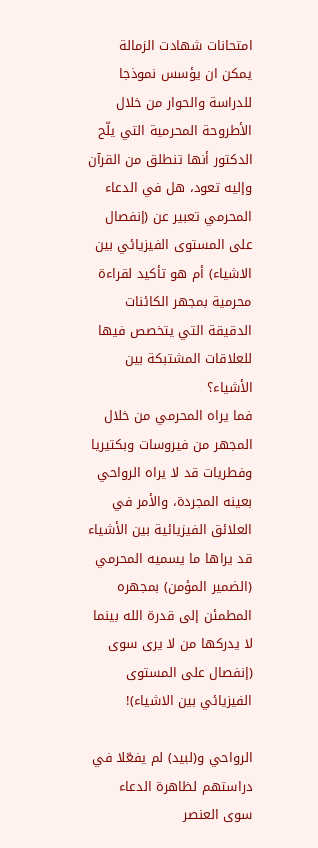امتحانات شهادت الزمالة يمكن ان يؤسس نموذجا للدراسة والحوار من خلال الأطروحة المحرمية التي يلّح الدكتور أنها تنطلق من القرآن وإليه تعود، هل في الدعاء المحرمي تعبير عن (إنفصال على المستوى الفيزيائي بين الاشياء) أم هو تأكيد لقراءة محرمية بمجهر الكائنات الدقيقة التي يتخصص فيها للعلاقات المشتبكة بين الأشياء؟
فما يراه المحرمي من خلال المجهر من فيروسات وبكتيريا وفطريات قد لا يراه الرواحي بعينه المجردة، والأمر في العلائق الفيزيائية بين الأشياء قد يراها ما يسميه المحرمي (الضمير المؤمن) بمجهره المطمئن إلى قدرة الله بينما لا يدركها من لا يرى سوى (إنفصال على المستوى الفيزيائي بين الاشياء)!

الرواحي و(لبيد) لم يفعّلا في دراستهم لظاهرة الدعاء سوى العنصر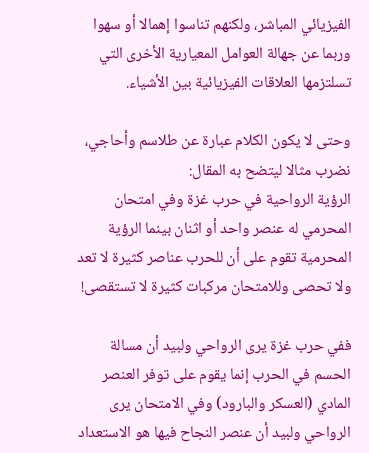الفيزيائي المباشر، ولكنهم تناسوا إهمالا أو سهوا وربما عن جهالة العوامل المعيارية الأخرى التي تسلتزمها العلاقات الفيزيائية بين الأشياء.

وحتى لا يكون الكلام عبارة عن طلاسم وأحاجي، نضرب مثالا ليتضح به المقال:
الرؤية الرواحية في حرب غزة وفي امتحان المحرمي له عنصر واحد أو اثنان بينما الرؤية المحرمية تقوم على أن للحرب عناصر كثيرة لا تعد ولا تحصى وللامتحان مركبات كثيرة لا تستقصى!

ففي حرب غزة يرى الرواحي ولبيد أن مسالة الحسم في الحرب إنما يقوم على توفر العنصر المادي (العسكر والبارود) وفي الامتحان يرى الرواحي ولبيد أن عنصر النجاح فيها هو الاستعداد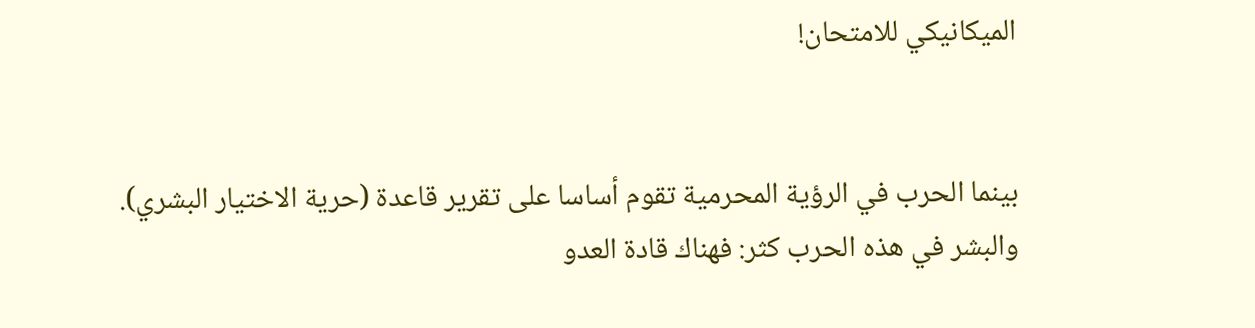الميكانيكي للامتحان!


بينما الحرب في الرؤية المحرمية تقوم أساسا على تقرير قاعدة (حرية الاختيار البشري).
والبشر في هذه الحرب كثر: فهناك قادة العدو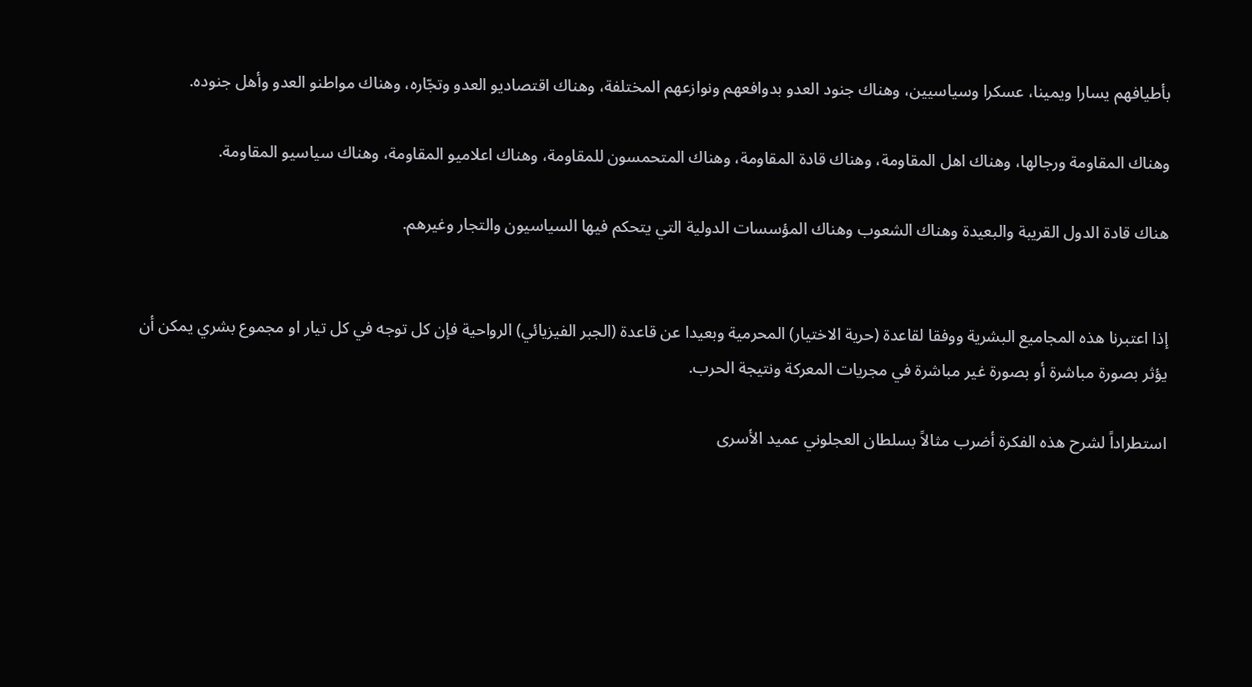بأطيافهم يسارا ويمينا، عسكرا وسياسيين، وهناك جنود العدو بدوافعهم ونوازعهم المختلفة، وهناك اقتصاديو العدو وتجّاره، وهناك مواطنو العدو وأهل جنوده.

وهناك المقاومة ورجالها، وهناك اهل المقاومة، وهناك قادة المقاومة، وهناك المتحمسون للمقاومة، وهناك اعلاميو المقاومة، وهناك سياسيو المقاومة.

هناك قادة الدول القريبة والبعيدة وهناك الشعوب وهناك المؤسسات الدولية التي يتحكم فيها السياسيون والتجار وغيرهم.


إذا اعتبرنا هذه المجاميع البشرية ووفقا لقاعدة (حرية الاختيار) المحرمية وبعيدا عن قاعدة (الجبر الفيزيائي) الرواحية فإن كل توجه في كل تيار او مجموع بشري يمكن أن يؤثر بصورة مباشرة أو بصورة غير مباشرة في مجريات المعركة ونتيجة الحرب.

استطراداً لشرح هذه الفكرة أضرب مثالاً بسلطان العجلوني عميد الأسرى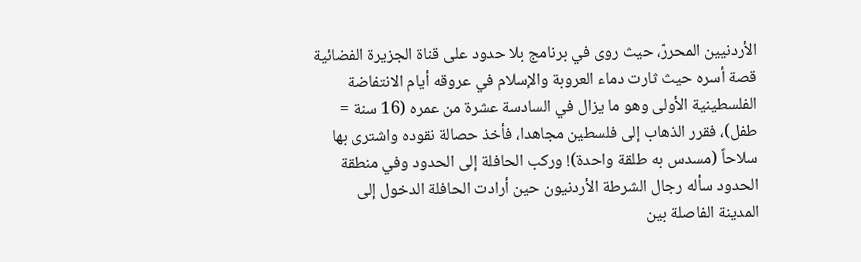الأردنيين المحررّ، حيث روى في برنامج بلا حدود على قناة الجزيرة الفضائية قصة أسره حيث ثارت دماء العروبة والإسلام في عروقه أيام الانتفاضة الفلسطينية الأولى وهو ما يزال في السادسة عشرة من عمره (16 سنة = طفل)، فقرر الذهاب إلى فلسطين مجاهدا، فأخذ حصالة نقوده واشترى بها سلاحاً (مسدس به طلقة واحدة)! وركب الحافلة إلى الحدود وفي منطقة الحدود سأله رجال الشرطة الأردنيون حين أرادت الحافلة الدخول إلى المدينة الفاصلة بين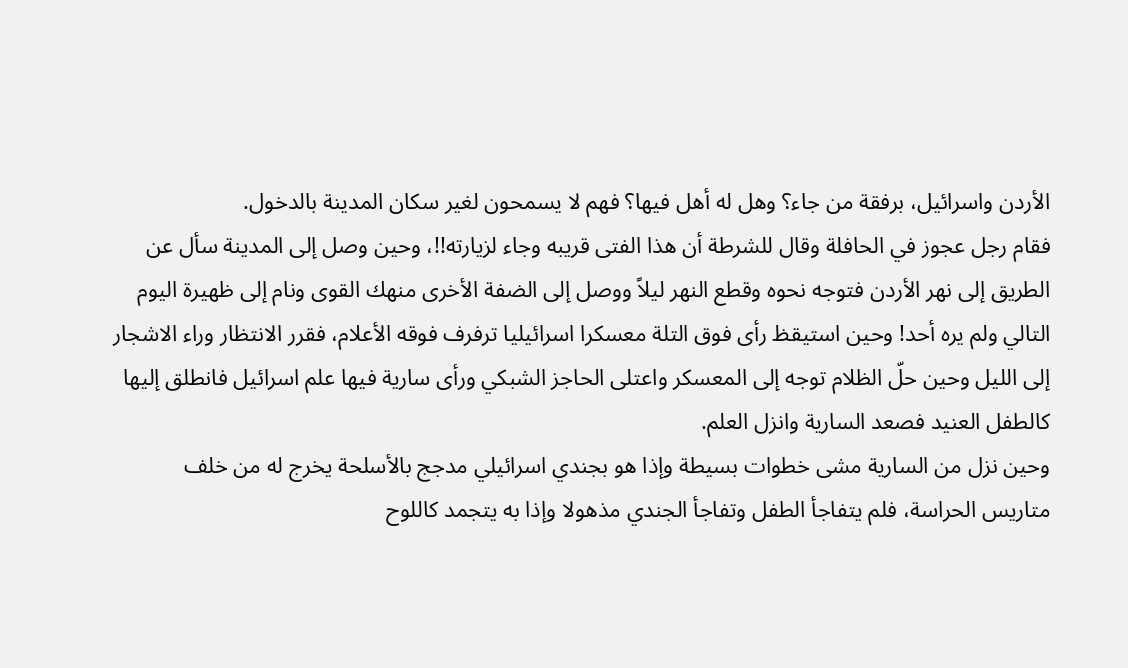الأردن واسرائيل، برفقة من جاء؟ وهل له أهل فيها؟ فهم لا يسمحون لغير سكان المدينة بالدخول.
فقام رجل عجوز في الحافلة وقال للشرطة أن هذا الفتى قريبه وجاء لزيارته!!، وحين وصل إلى المدينة سأل عن الطريق إلى نهر الأردن فتوجه نحوه وقطع النهر ليلاً ووصل إلى الضفة الأخرى منهك القوى ونام إلى ظهيرة اليوم التالي ولم يره أحد! وحين استيقظ رأى فوق التلة معسكرا اسرائيليا ترفرف فوقه الأعلام، فقرر الانتظار وراء الاشجار إلى الليل وحين حلّ الظلام توجه إلى المعسكر واعتلى الحاجز الشبكي ورأى سارية فيها علم اسرائيل فانطلق إليها كالطفل العنيد فصعد السارية وانزل العلم.
وحين نزل من السارية مشى خطوات بسيطة وإذا هو بجندي اسرائيلي مدجج بالأسلحة يخرج له من خلف متاريس الحراسة، فلم يتفاجأ الطفل وتفاجأ الجندي مذهولا وإذا به يتجمد كاللوح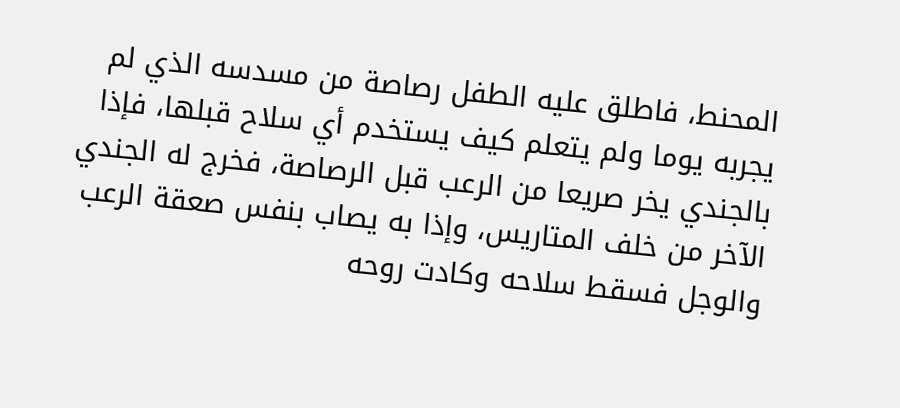المحنط، فاطلق عليه الطفل رصاصة من مسدسه الذي لم يجربه يوما ولم يتعلم كيف يستخدم أي سلاح قبلها، فإذا بالجندي يخر صريعا من الرعب قبل الرصاصة، فخرج له الجندي الآخر من خلف المتاريس، وإذا به يصاب بنفس صعقة الرعب والوجل فسقط سلاحه وكادت روحه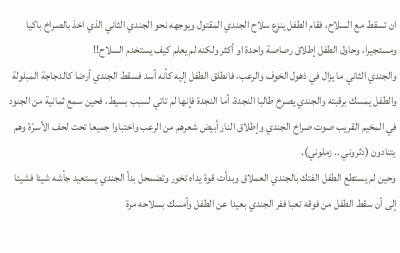ان تسقط مع السلاح، فقام الطفل ينزع سلاح الجندي المقتول ويوجهه نحو الجندي الثاني الذي اخذ بالصراخ باكيا ومستجيرا، وحاول الطفل إطلاق رصاصة واحدة او أكثر ولكنه لم يعلم كيف يستخدم السلاح!!
والجندي الثاني ما يزال في ذهول الخوف والرعب، فانطلق الطفل إليه كأنه أسد فسقط الجندي أرضا كالدجاجة المبلولة والطفل يمسك برقبته والجندي يصرخ طالبا النجدة، أما النجدة فإنها لم تاتي لسبب بسيط، فحين سمع ثمانية من الجنود في المخيم القريب صوت صراخ الجندي وإطلاق النار أبيض شعرهم من الرعب واختباوا جميعا تحت لحف الأسرّة وهم يتنادون (دثروني .. زملوني).
وحين لم يستطع الطفل الفتك بالجندي العملاق وبدأت قوة يداه تخور وتضمحل بدأ الجندي يستعيد جأشه شيئا فشيئا إلى أن سقط الطفل من فوقه تعبا ففر الجندي بعيدا عن الطفل وأمسك بسلاحه مرة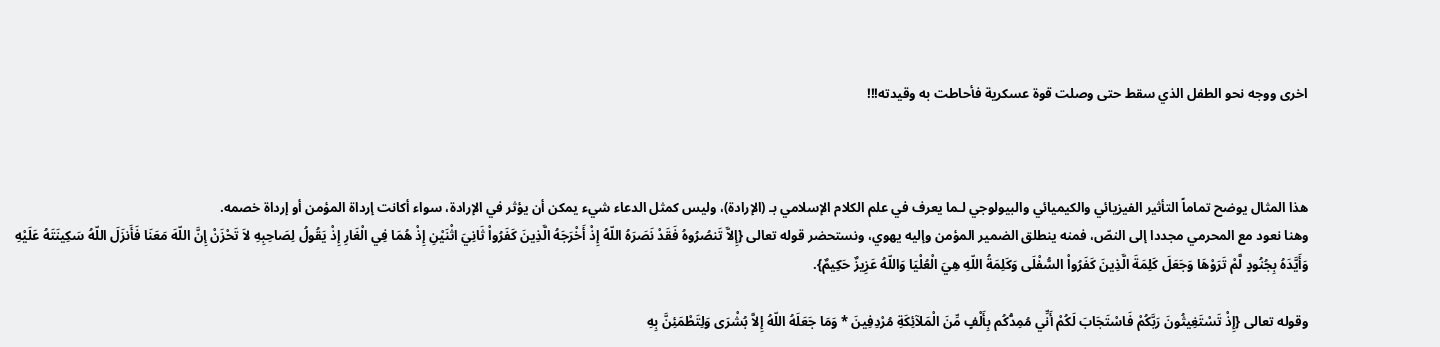اخرى ووجه نحو الطفل الذي سقط حتى وصلت قوة عسكرية فأحاطت به وقيدته!!!



هذا المثال يوضح تماماً التأثير الفيزيائي والكيميائي والبيولوجي لـما يعرف في علم الكلام الإسلامي بـ (الإرادة)، وليس كمثل الدعاء شيء يمكن أن يؤثر في الإرادة، سواء أكانت إرداة المؤمن أو إرداة خصمه.
وهنا نعود مع المحرمي مجددا إلى النصّ، فمنه ينطلق الضمير المؤمن وإليه يهوي، ونستحضر قوله تعالى {إِلاَّ تَنصُرُوهُ فَقَدْ نَصَرَهُ اللّهُ إِذْ أَخْرَجَهُ الَّذِينَ كَفَرُواْ ثَانِيَ اثْنَيْنِ إِذْ هُمَا فِي الْغَارِ إِذْ يَقُولُ لِصَاحِبِهِ لاَ تَحْزَنْ إِنَّ اللّهَ مَعَنَا فَأَنزَلَ اللّهُ سَكِينَتَهُ عَلَيْهِ وَأَيَّدَهُ بِجُنُودٍ لَّمْ تَرَوْهَا وَجَعَلَ كَلِمَةَ الَّذِينَ كَفَرُواْ السُّفْلَى وَكَلِمَةُ اللّهِ هِيَ الْعُلْيَا وَاللّهُ عَزِيزٌ حَكِيمٌ}.

وقوله تعالى {إِذْ تَسْتَغِيثُونَ رَبَّكُمْ فَاسْتَجَابَ لَكُمْ أَنِّي مُمِدُّكُم بِأَلْفٍ مِّنَ الْمَلآئِكَةِ مُرْدِفِينَ * وَمَا جَعَلَهُ اللّهُ إِلاَّ بُشْرَى وَلِتَطْمَئِنَّ بِهِ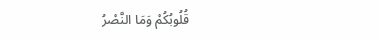قُلُوبُكُمْ وَمَا النَّصْرُ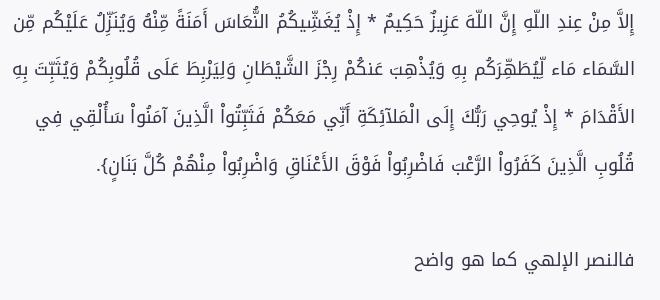إِلاَّ مِنْ عِندِ اللّهِ إِنَّ اللّهَ عَزِيزٌ حَكِيمٌ * إِذْ يُغَشِّيكُمُ النُّعَاسَ أَمَنَةً مِّنْهُ وَيُنَزِّلُ عَلَيْكُم مِّن السَّمَاء مَاء لِّيُطَهِّرَكُم بِهِ وَيُذْهِبَ عَنكُمْ رِجْزَ الشَّيْطَانِ وَلِيَرْبِطَ عَلَى قُلُوبِكُمْ وَيُثَبِّتَ بِهِ الأَقْدَامَ * إِذْ يُوحِي رَبُّكَ إِلَى الْمَلآئِكَةِ أَنِّي مَعَكُمْ فَثَبِّتُواْ الَّذِينَ آمَنُواْ سَأُلْقِي فِي قُلُوبِ الَّذِينَ كَفَرُواْ الرَّعْبَ فَاضْرِبُواْ فَوْقَ الأَعْنَاقِ وَاضْرِبُواْ مِنْهُمْ كُلَّ بَنَانٍ}.

فالنصر الإلهي كما هو واضح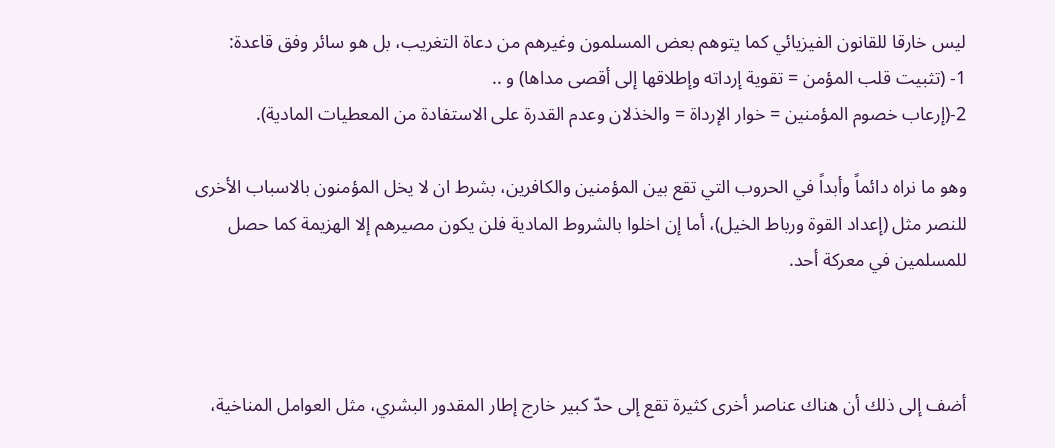ليس خارقا للقانون الفيزيائي كما يتوهم بعض المسلمون وغيرهم من دعاة التغريب، بل هو سائر وفق قاعدة:
1- (تثبيت قلب المؤمن = تقوية إرداته وإطلاقها إلى أقصى مداها) و ..
2-(إرعاب خصوم المؤمنين = خوار الإرداة = والخذلان وعدم القدرة على الاستفادة من المعطيات المادية).

وهو ما نراه دائماً وأبداً في الحروب التي تقع بين المؤمنين والكافرين، بشرط ان لا يخل المؤمنون بالاسباب الأخرى للنصر مثل (إعداد القوة ورباط الخيل)، أما إن اخلوا بالشروط المادية فلن يكون مصيرهم إلا الهزيمة كما حصل للمسلمين في معركة أحد.



أضف إلى ذلك أن هناك عناصر أخرى كثيرة تقع إلى حدّ كبير خارج إطار المقدور البشري، مثل العوامل المناخية،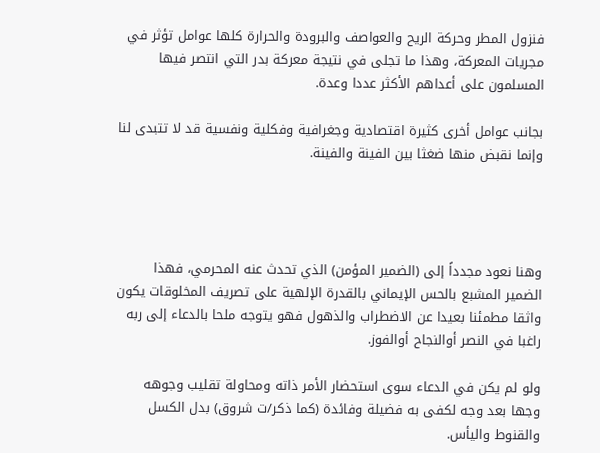فنزول المطر وحركة الريح والعواصف والبرودة والحرارة كلها عوامل تؤثر في مجريات المعركة، وهذا ما تجلى في نتيجة معركة بدر التي انتصر فيها المسلمون على أعداهم الأكثر عددا وعدة.

بجانب عوامل أخرى كثيرة اقتصادية وجغرافية وفكلية ونفسية قد لا تتبدى لنا وإنما نقبض منها ضغثا بين الفينة والفينة.




وهنا نعود مجدداً إلى (الضمير المؤمن) الذي تحدث عنه المحرمي، فهذا الضمير المشبع بالحس الإيماني بالقدرة الإلهية على تصريف المخلوقات يكون واثقا مطمئنا بعيدا عن الاضطراب والذهول فهو يتوجه ملحا بالدعاء إلى ربه راغبا في النصر أوالنجاح أوالفوز.

ولو لم يكن في الدعاء سوى استحضار الأمر ذاته ومحاولة تقليب وجوهه وجها بعد وجه لكفى به فضيلة وفائدة (كما ذكر/ت شروق) بدل الكسل والقنوط واليأس.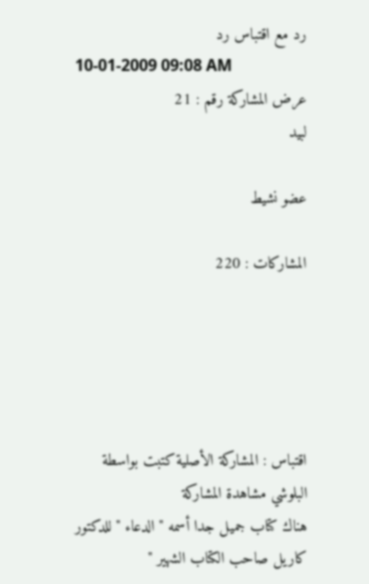رد مع اقتباس رد
10-01-2009 09:08 AM
عرض المشاركة رقم : 21
لبيد

عضو نشيط

المشاركات : 220





اقتباس : المشاركة الأصلية كتبت بواسطة البلوشي مشاهدة المشاركة
هناك كتاب جميل جدا أسمه " الدعاء " للدكتور كاريل صاحب الكتاب الشهير "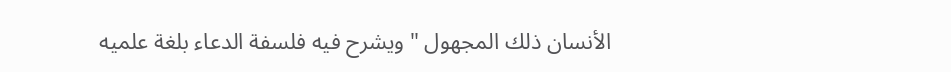الأنسان ذلك المجهول " ويشرح فيه فلسفة الدعاء بلغة علميه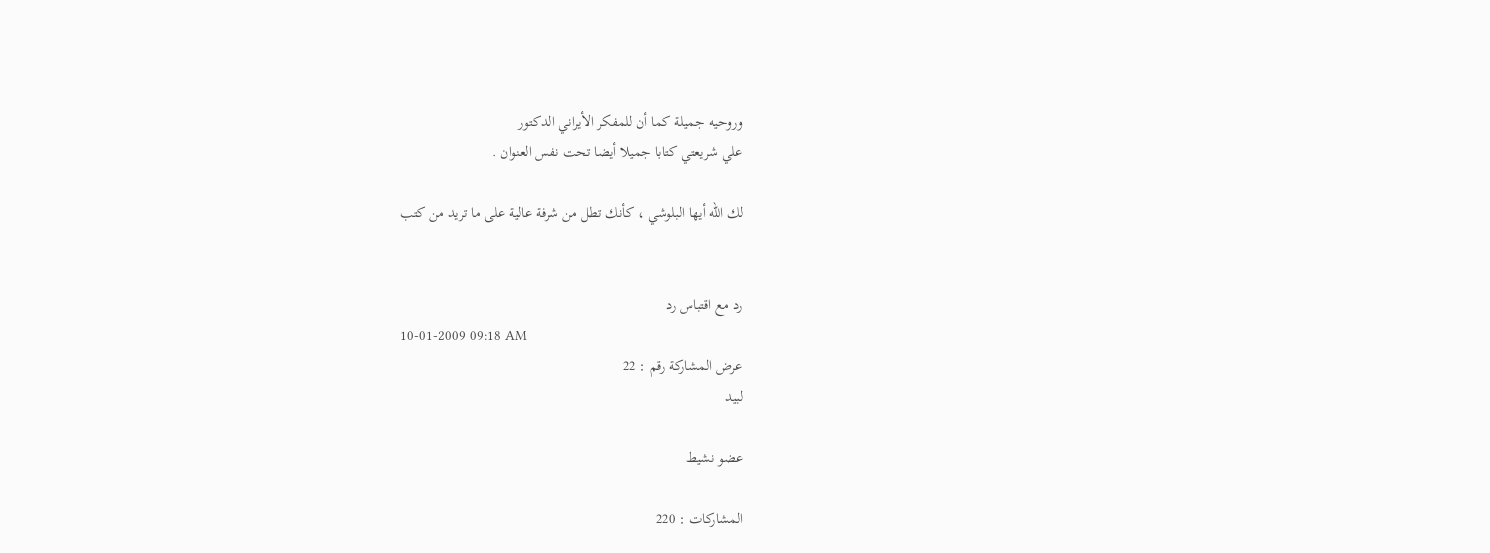وروحيه جميلة كما أن للمفكر الأيراني الدكتور
علي شريعتي كتابا جميلا أيضا تحت نفس العنوان .

لك الله أيها البلوشي ، كأنك تطل من شرفة عالية على ما تريد من كتب


رد مع اقتباس رد
10-01-2009 09:18 AM
عرض المشاركة رقم : 22
لبيد

عضو نشيط

المشاركات : 220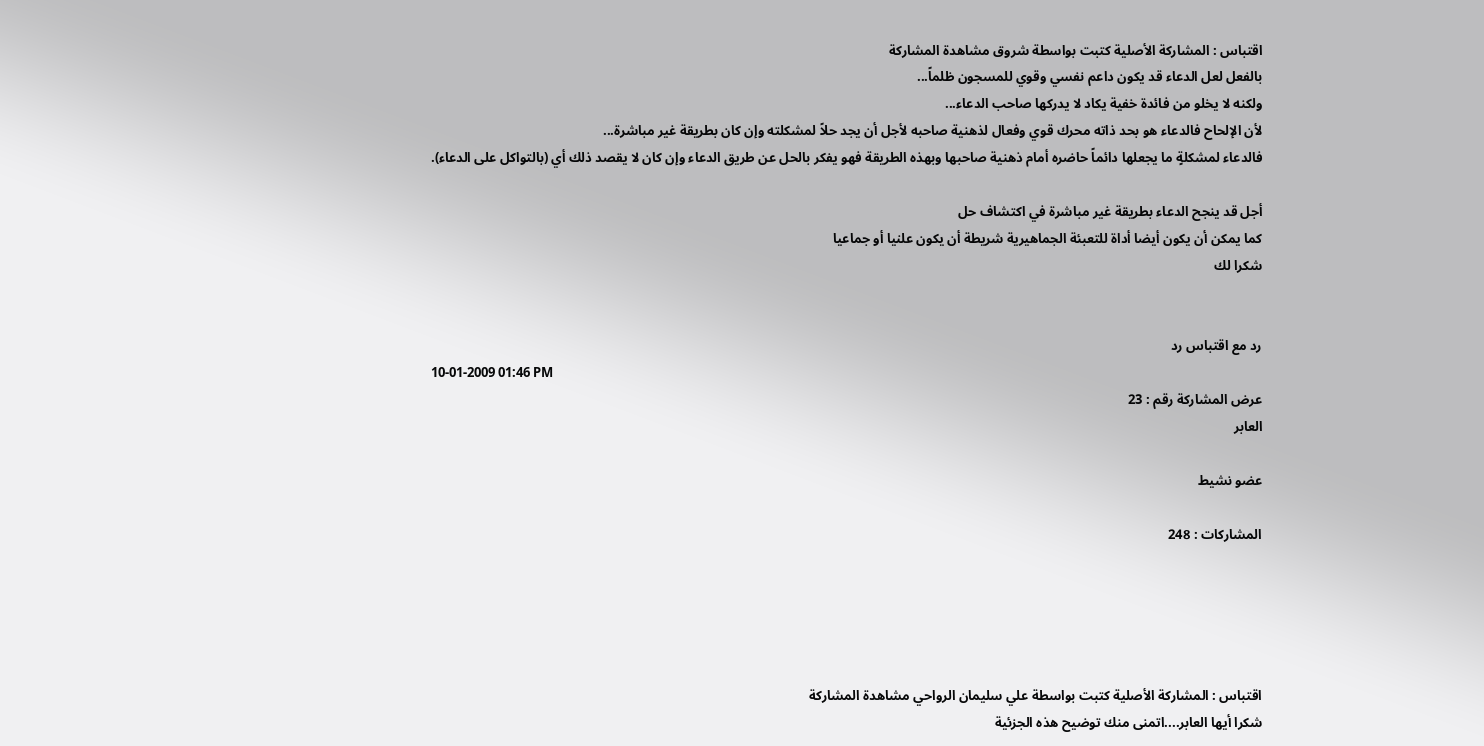اقتباس : المشاركة الأصلية كتبت بواسطة شروق مشاهدة المشاركة
بالفعل لعل الدعاء قد يكون داعم نفسي وقوي للمسجون ظلماً...
ولكنه لا يخلو من فائدة خفية يكاد لا يدركها صاحب الدعاء...
لأن الإلحاح فالدعاء هو بحد ذاته محرك قوي وفعال لذهنية صاحبه لأجل أن يجد حلاً لمشكلته وإن كان بطريقة غير مباشرة...
فالدعاء لمشكلةٍ ما يجعلها دائماً حاضره أمام ذهنية صاحبها وبهذه الطريقة فهو يفكر بالحل عن طريق الدعاء وإن كان لا يقصد ذلك أي (بالتواكل على الدعاء).

أجل قد ينجح الدعاء بطريقة غير مباشرة في اكتشاف حل
كما يمكن أن يكون أيضا أداة للتعبئة الجماهيرية شريطة أن يكون علنيا أو جماعيا
شكرا لك


رد مع اقتباس رد
10-01-2009 01:46 PM
عرض المشاركة رقم : 23
العابر

عضو نشيط

المشاركات : 248





اقتباس : المشاركة الأصلية كتبت بواسطة علي سليمان الرواحي مشاهدة المشاركة
شكرا أيها العابر....اتمنى منك توضيح هذه الجزئية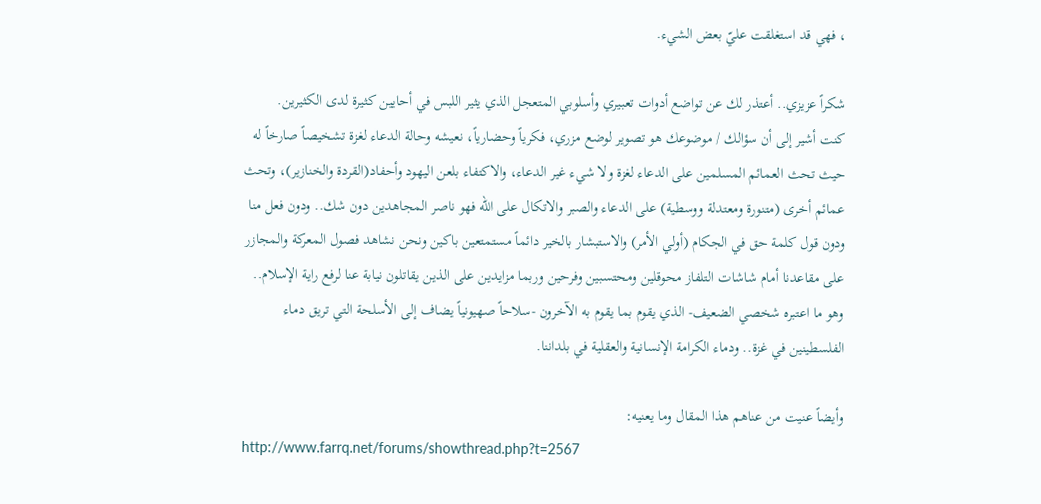، فهي قد استغلقت عليّ بعض الشيء.

شكراً عزيزي.. أعتذر لك عن تواضع أدوات تعبيري وأسلوبي المتعجل الذي يثير اللبس في أحايين كثيرة لدى الكثيرين.
كنت أشير إلى أن سؤالك / موضوعك هو تصوير لوضع مزري، فكرياً وحضارياً، نعيشه وحالة الدعاء لغزة تشخيصاً صارخاً له حيث تحث العمائم المسلمين على الدعاء لغزة ولا شيء غير الدعاء، والاكتفاء بلعن اليهود وأحفاد(القردة والخنازير)، وتحث عمائم أخرى (متنورة ومعتدلة ووسطية) على الدعاء والصبر والاتكال على الله فهو ناصر المجاهدين دون شك.. ودون فعل منا ودون قول كلمة حق في الجكام (أولي الأمر) والاستبشار بالخير دائماً مستمتعين باكين ونحن نشاهد فصول المعركة والمجازر على مقاعدنا أمام شاشات التلفاز محوقلين ومحتسبين وفرحين وربما مزايدين على الذين يقاتلون نيابة عنا لرفع راية الإسلام.. وهو ما اعتبره شخصي الضعيف- الذي يقوم بما يقوم به الآخرون -سلاحاً صهيونياً يضاف إلى الأسلحة التي تريق دماء الفلسطينين في غزة.. ودماء الكرامة الإنسانية والعقلية في بلداننا.

وأيضاً عنيت من عناهم هذا المقال وما يعنيه:
http://www.farrq.net/forums/showthread.php?t=2567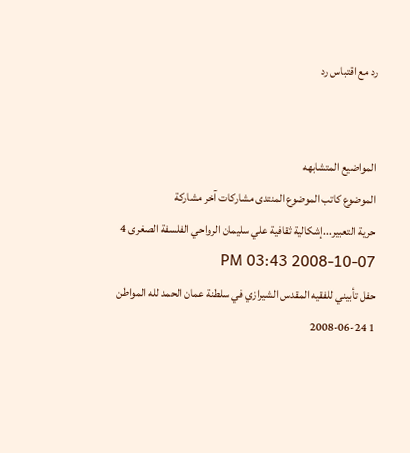رد مع اقتباس رد


المواضيع المتشابهه
الموضوع كاتب الموضوع المنتدى مشاركات آخر مشاركة
حرية التعبير...إشكالية ثقافية علي سليمان الرواحي الفلسفة الصغرى 4 07-10-2008 03:43 PM
حفل تأبيني للفقيه المقدس الشيرازي في سلطنة عمان الحمد لله المواطن 1 24-06-2008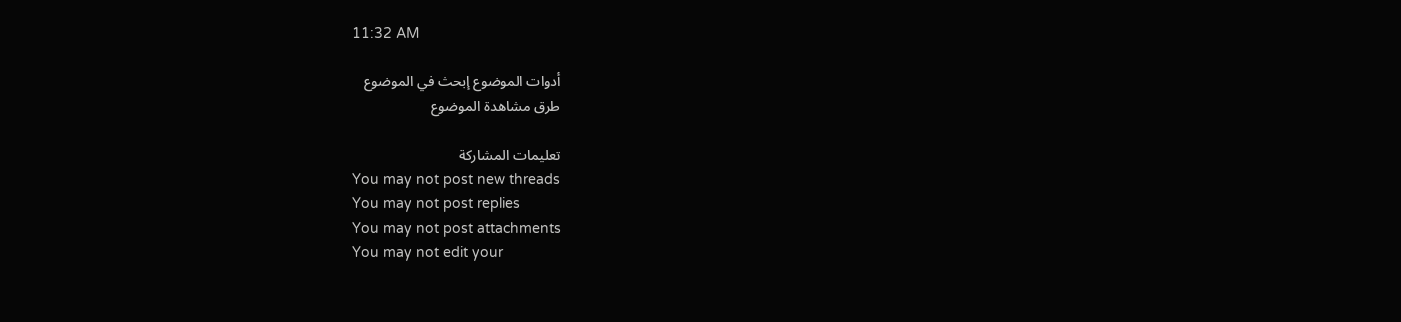11:32 AM

أدوات الموضوع إبحث في الموضوع
طرق مشاهدة الموضوع

تعليمات المشاركة
You may not post new threads
You may not post replies
You may not post attachments
You may not edit your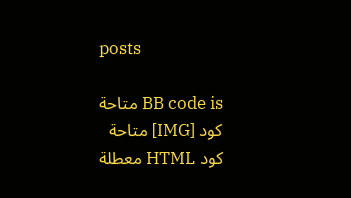posts

BB code is متاحة
كود [IMG] متاحة
كود HTML معطلة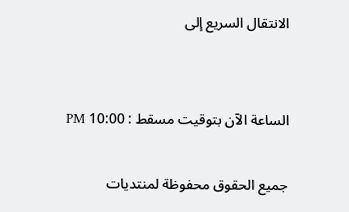الانتقال السريع إلى


الساعة الآن بتوقيت مسقط : 10:00 PM

جميع الحقوق محفوظة لمنتديات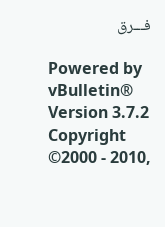فـــرق

Powered by vBulletin® Version 3.7.2
Copyright ©2000 - 2010,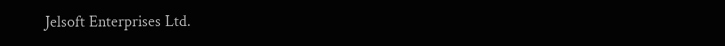Jelsoft Enterprises Ltd.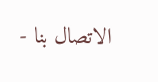الاتصال بنا -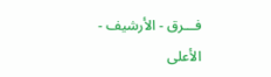فـــرق - الأرشيف - الأعلى